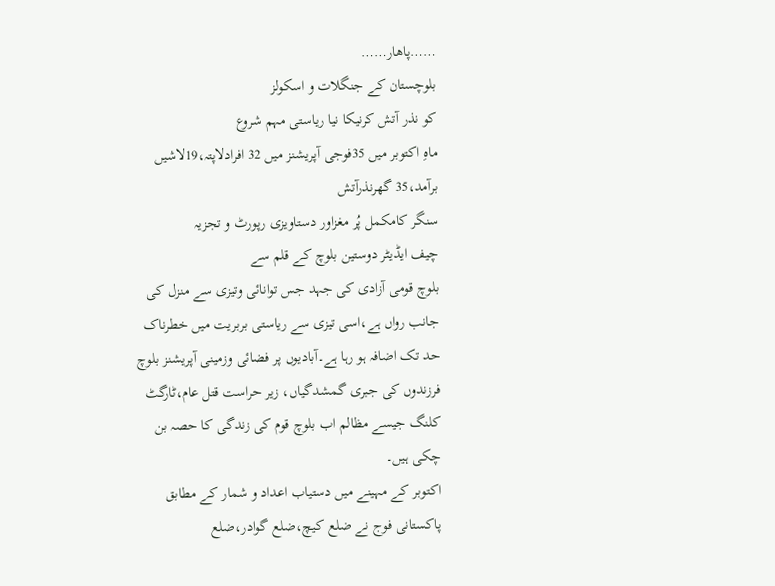……پاھار……
بلوچستان کے جنگلات و اسکولز
کو نذر آتش کرنیکا نیا ریاستی مہم شروع
ماہِ اکتوبر میں 35فوجی آپریشنز میں 32 افرادلاپتہ،19لاشیں برآمد،35 گھرنذرآتش
سنگر کامکمل پُر مغزاور دستاویزی رپورٹ و تجزیہ
چیف ایڈیٹر دوستین بلوچ کے قلم سے
بلوچ قومی آزادی کی جہد جس توانائی وتیزی سے منزل کی جانب رواں ہے،اسی تیزی سے ریاستی بربریت میں خطرناک حد تک اضافہ ہو رہا ہے۔آبادیوں پر فضائی وزمینی آپریشنز بلوچ فرزندوں کی جبری گمشدگیاں، زیر حراست قتل عام،ٹارگٹ کلنگ جیسے مظالم اب بلوچ قوم کی زندگی کا حصہ بن چکی ہیں۔
اکتوبر کے مہینے میں دستیاب اعداد و شمار کے مطابق پاکستانی فوج نے ضلع کیچ،ضلع گوادر،ضلع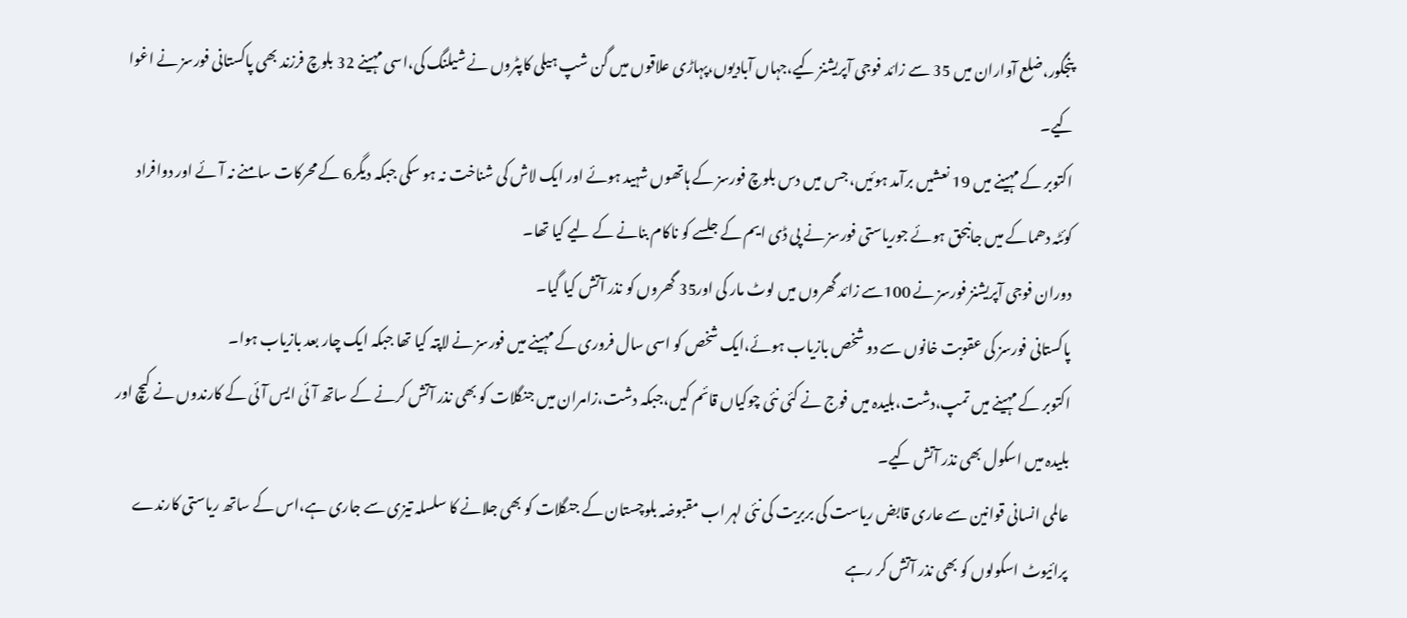پنجگور،ضلع آواران میں 35 سے زائد فوجی آپریشنز کیے،جہاں آبادیوں،پہاڑی علاقوں میں گن شپ ہیلی کاپٹروں نے شیلنگ کی،اسی مہینے 32 بلوچ فرزند بھی پاکستانی فورسز نے اغوا کیے۔
اکتوبر کے مہینے میں 19 نعشیں برآمد ہوئیں، جس میں دس بلوچ فورسز کے ہاتھوں شہید ہوئے اور ایک لاش کی شناخت نہ ہو سکی جبکہ دیگر6 کے محرکات سامنے نہ آئے اور دوافراد کوئٹہ دھماکے میں جانبحق ہوئے جوریاستی فورسز نے پی ڈی ایم کے جلسے کو ناکام بنانے کے لیے کیا تھا۔
دوران فوجی آپریشنز فورسز نے 100سے زائد گھروں میں لوٹ مار کی اور35 گھروں کو نذر آتش کیا گیا۔
پاکستانی فورسز کی عقوبت خانوں سے دو شخص بازیاب ہوئے،ایک شخص کو اسی سال فروری کے مہینے میں فورسز نے لاپتہ کیا تھا جبکہ ایک چار بعد بازیاب ہوا۔
اکتوبر کے مہینے میں تمپ،دشت،بلیدہ میں فوج نے کئی نئی چوکیاں قائم کیں،جبکہ دشت،زامران میں جنگلات کو بھی نذر آتش کرنے کے ساتھ آئی ایس آئی کے کارندوں نے کیچ اور بلیدہ میں اسکول بھی نذر آتش کیے۔
عالمی انسانی قوانین سے عاری قابض ریاست کی بربریت کی نئی لہر اب مقبوضہ بلوچستان کے جنگلات کو بھی جلانے کا سلسلہ تیزی سے جاری ہے،اس کے ساتھ ریاستی کارندے پرائیوٹ اسکولوں کو بھی نذر آتش کر رہے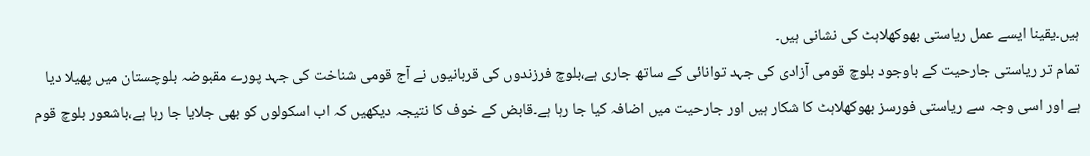ہیں۔یقینا ایسے عمل ریاستی بھوکھلاہٹ کی نشانی ہیں۔
تمام تر ریاستی جارحیت کے باوجود بلوچ قومی آزادی کی جہد توانائی کے ساتھ جاری ہے،بلوچ فرزندوں کی قربانیوں نے آج قومی شناخت کی جہد پورے مقبوضہ بلوچستان میں پھیلا دیا ہے اور اسی وجہ سے ریاستی فورسز بھوکھلاہٹ کا شکار ہیں اور جارحیت میں اضافہ کیا جا رہا ہے۔قابض کے خوف کا نتیجہ دیکھیں کہ اب اسکولوں کو بھی جلایا جا رہا ہے،باشعور بلوچ قوم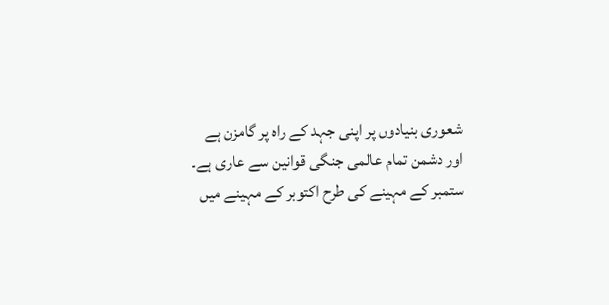شعوری بنیادوں پر اپنی جہد کے راہ پر گامزن ہے اور دشمن تمام عالمی جنگی قوانین سے عاری ہے۔
ستمبر کے مہینے کی طرح اکتوبر کے مہینے میں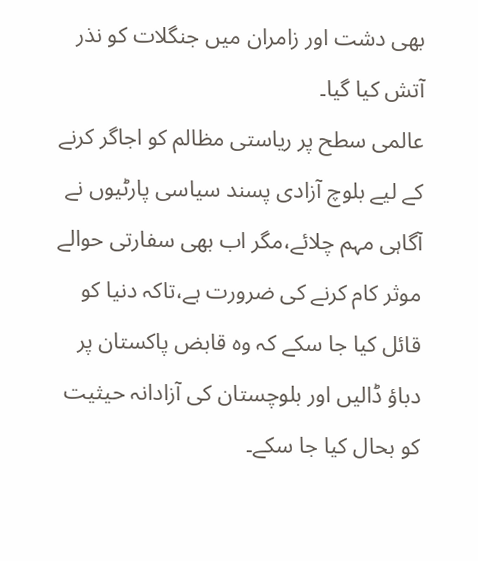بھی دشت اور زامران میں جنگلات کو نذر آتش کیا گیا۔
عالمی سطح پر ریاستی مظالم کو اجاگر کرنے کے لیے بلوچ آزادی پسند سیاسی پارٹیوں نے آگاہی مہم چلائے،مگر اب بھی سفارتی حوالے موثر کام کرنے کی ضرورت ہے،تاکہ دنیا کو قائل کیا جا سکے کہ وہ قابض پاکستان پر دباؤ ڈالیں اور بلوچستان کی آزادانہ حیثیت کو بحال کیا جا سکے۔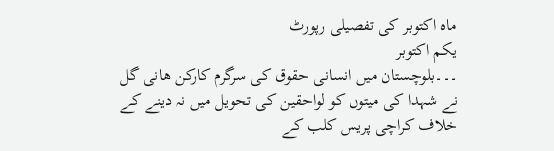ماہ اکتوبر کی تفصیلی رپورٹ
یکم اکتوبر
۔۔۔بلوچستان میں انسانی حقوق کی سرگرم کارکن ھانی گل نے شہدا کی میتوں کو لواحقین کی تحویل میں نہ دینے کے خلاف کراچی پریس کلب کے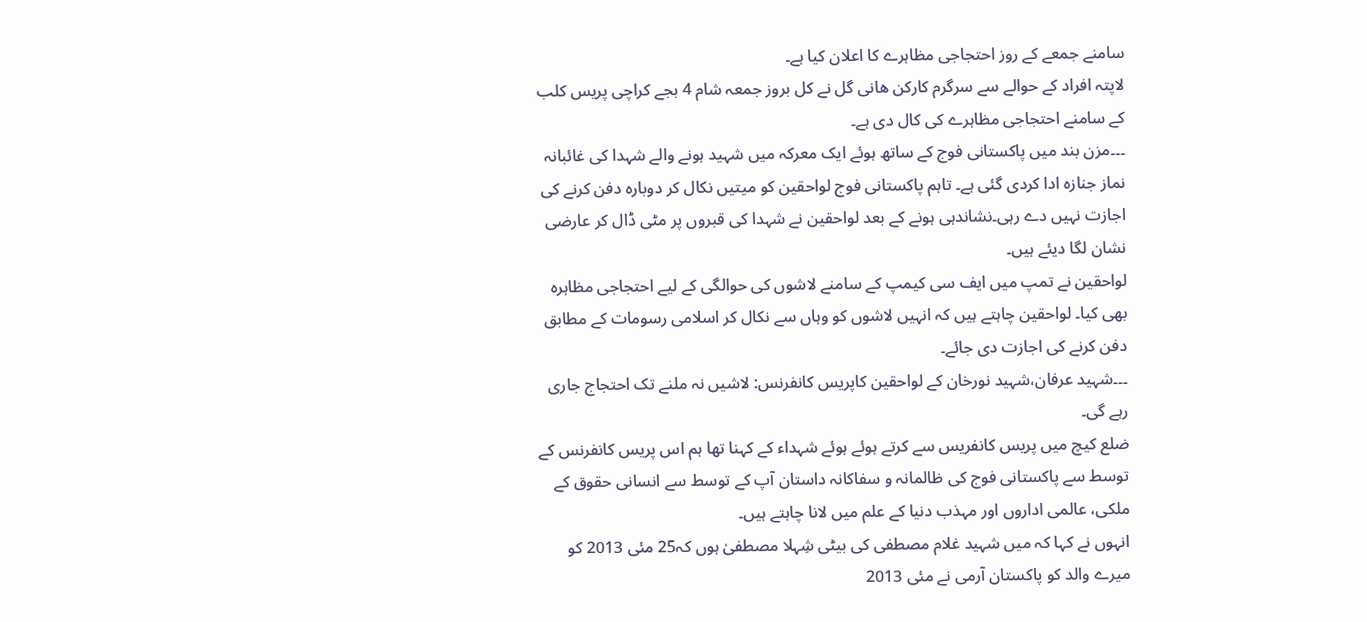سامنے جمعے کے روز احتجاجی مظاہرے کا اعلان کیا ہے۔
لاپتہ افراد کے حوالے سے سرگرم کارکن ھانی گل نے کل بروز جمعہ شام 4 بجے کراچی پریس کلب کے سامنے احتجاجی مظاہرے کی کال دی ہے۔
۔۔۔مزن بند میں پاکستانی فوج کے ساتھ ہوئے ایک معرکہ میں شہید ہونے والے شہدا کی غائبانہ نماز جنازہ ادا کردی گئی ہے۔ تاہم پاکستانی فوج لواحقین کو میتیں نکال کر دوبارہ دفن کرنے کی اجازت نہیں دے رہی۔نشاندہی ہونے کے بعد لواحقین نے شہدا کی قبروں پر مٹی ڈال کر عارضی نشان لگا دیئے ہیں۔
لواحقین نے تمپ میں ایف سی کیمپ کے سامنے لاشوں کی حوالگی کے لیے احتجاجی مظاہرہ بھی کیا۔ لواحقین چاہتے ہیں کہ انہیں لاشوں کو وہاں سے نکال کر اسلامی رسومات کے مطابق دفن کرنے کی اجازت دی جائے۔
۔۔۔شہید عرفان،شہید نورخان کے لواحقین کاپریس کانفرنس: لاشیں نہ ملنے تک احتجاج جاری رہے گی۔
ضلع کیچ میں پریس کانفریس سے کرتے ہوئے ہوئے شہداء کے کہنا تھا ہم اس پریس کانفرنس کے توسط سے پاکستانی فوج کی ظالمانہ و سفاکانہ داستان آپ کے توسط سے انسانی حقوق کے ملکی، عالمی اداروں اور مہذب دنیا کے علم میں لانا چاہتے ہیں۔
انہوں نے کہا کہ میں شہید غلام مصطفی کی بیٹی شِہلا مصطفیٰ ہوں کہ25 مئی 2013 کو میرے والد کو پاکستان آرمی نے مئی 2013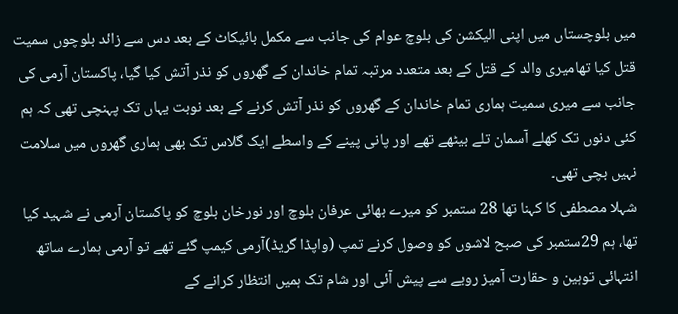میں بلوچستاں میں اپنی الیکشن کی بلوچ عوام کی جانب سے مکمل بائیکاٹ کے بعد دس سے زائد بلوچوں سمیت قتل کیا تھامیری والد کے قتل کے بعد متعدد مرتبہ تمام خاندان کے گھروں کو نذر آتش کیا گیا، پاکستان آرمی کی جانب سے میری سمیت ہماری تمام خاندان کے گھروں کو نذر آتش کرنے کے بعد نوبت یہاں تک پہنچی تھی کہ ہم کئی دنوں تک کھلے آسمان تلے بیٹھے تھے اور پانی پینے کے واسطے ایک گلاس تک بھی ہماری گھروں میں سلامت نہیں بچی تھی۔
شہلا مصطفی کا کہنا تھا 28 ستمبر کو میرے بھائی عرفان بلوچ اور نورخان بلوچ کو پاکستان آرمی نے شہید کیا تھا، ہم 29ستمبر کی صبح لاشوں کو وصول کرنے تمپ (واپڈا گریڈ)آرمی کیمپ گئے تھے تو آرمی ہمارے ساتھ انتہائی توہین و حقارت آمیز رویے سے پیش آئی اور شام تک ہمیں انتظار کرانے کے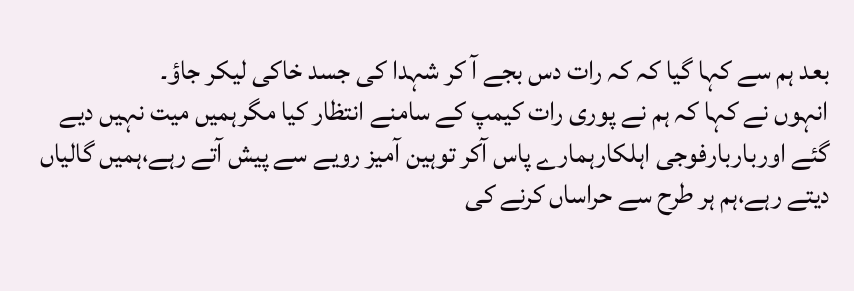بعد ہم سے کہا گیا کہ کہ رات دس بجے آ کر شہدا کی جسد خاکی لیکر جاؤ۔
انہوں نے کہا کہ ہم نے پوری رات کیمپ کے سامنے انتظار کیا مگرہمیں میت نہیں دیے گئے اورباربارفوجی اہلکارہمارے پاس آکر توہین آمیز رویے سے پیش آتے رہے،ہمیں گالیاں دیتے رہے،ہم ہر طرح سے حراساں کرنے کی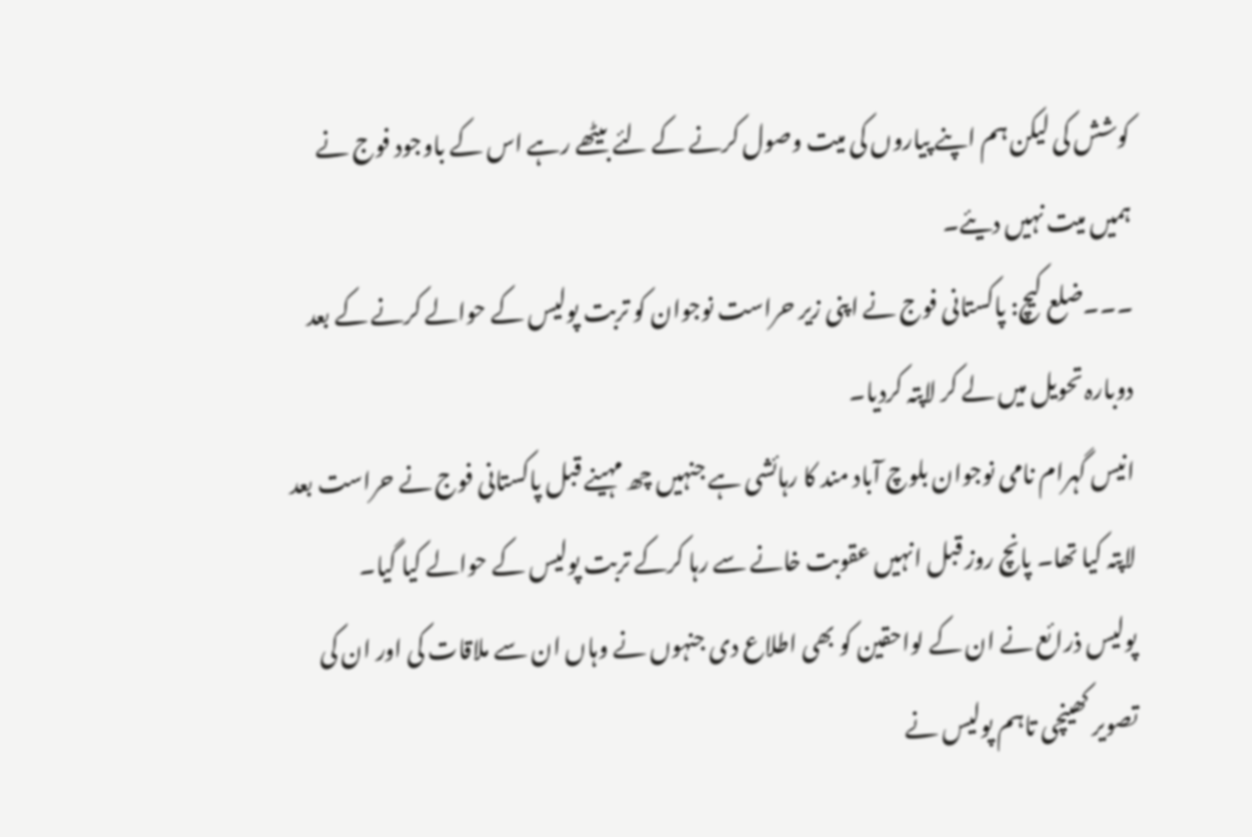کوشش کی لیکن ہم اپنے پیاروں کی میت وصول کرنے کے لئے بیٹھے رہے اس کے باوجود فوج نے ہمیں میت نہیں دیئے۔
۔۔۔ضلع کیچ: پاکستانی فوج نے اپنی زیر حراست نوجوان کو تربت پولیس کے حوالے کرنے کے بعد دوبارہ تحویل میں لے کر لاپتہ کردیا۔
انیس گہرام نامی نوجوان بلوچ آباد مند کا رہائشی ہے جنہیں چھ مہینے قبل پاکستانی فوج نے حراست بعد لاپتہ کیا تھا۔ پانچ روز قبل انہیں عقوبت خانے سے رہا کرکے تربت پولیس کے حوالے کیا گیا۔
پولیس ذرائع نے ان کے لواحقین کو بھی اطلاع دی جنہوں نے وہاں ان سے ملاقات کی اور ان کی تصویر کھینچی تاہم پولیس نے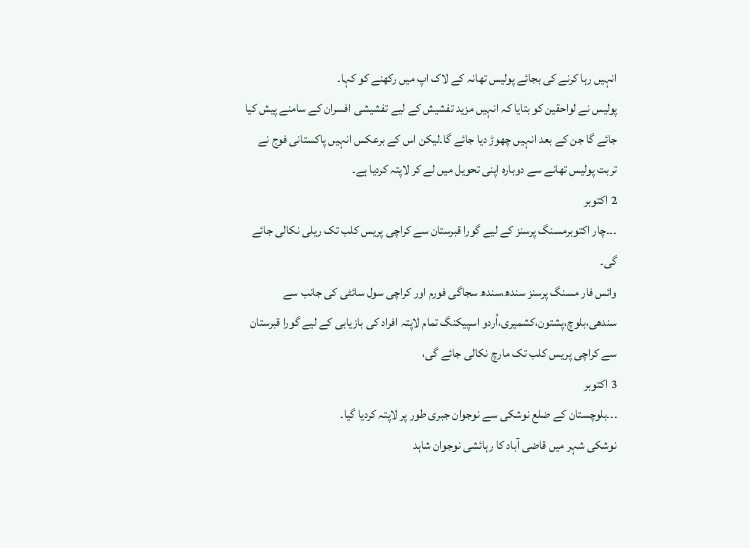انہیں رہا کرنے کی بجائے پولیس تھانہ کے لاک اپ میں رکھنے کو کہا۔
پولیس نے لواحقین کو بتایا کہ انہیں مزید تفشیش کے لیے تفشیشی افسران کے سامنے پیش کیا جائے گا جن کے بعد انہیں چھوڑ دیا جائے گا۔لیکن اس کے برعکس انہیں پاکستانی فوج نے تربت پولیس تھانے سے دوبارہ اپنی تحویل میں لے کر لاپتہ کردیا ہے۔
2 اکتوبر
۔۔۔چار اکتوبرمسنگ پرسنز کے لیے گورا قبرستان سے کراچی پریس کلب تک ریلی نکالی جائے گی۔
وائس فار مسنگ پرسنز سندھ،سندھ سجاگی فورم اور کراچی سول سائٹی کی جانب سے سندھی،بلوچ،پشتون،کشمیری،اُردو اسپیکنگ تمام لاپتہ افراد کی بازیابی کے لیے گورا قبرستان سے کراچی پریس کلب تک مارچ نکالی جائے گی،
3 اکتوبر
۔۔۔بلوچستان کے ضلع نوشکی سے نوجوان جبری طور پر لاپتہ کردیا گیا۔
نوشکی شہر میں قاضی آباد کا رہائشی نوجوان شاہد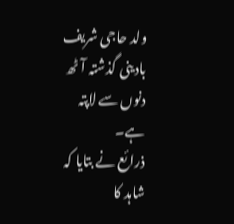ولد حاجی شریف بادینی گذشتہ آٹھ دنوں سے لاپتہ ہے۔
ذرائع نے بتایا کہ شاہد کا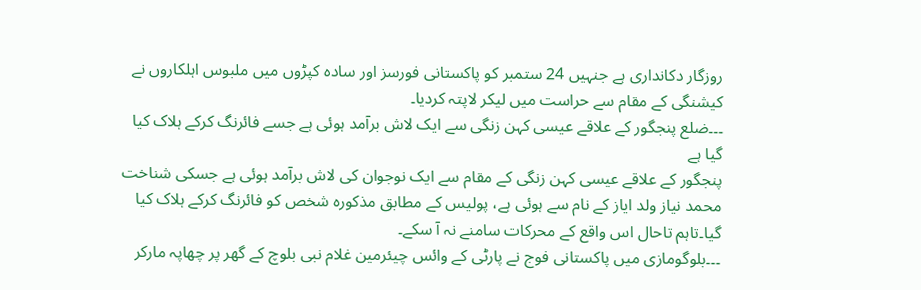روزگار دکانداری ہے جنہیں 24 ستمبر کو پاکستانی فورسز اور سادہ کپڑوں میں ملبوس اہلکاروں نے کیشنگی کے مقام سے حراست میں لیکر لاپتہ کردیا۔
۔۔۔ضلع پنجگور کے علاقے عیسی کہن زنگی سے ایک لاش برآمد ہوئی ہے جسے فائرنگ کرکے ہلاک کیا گیا ہے
پنجگور کے علاقے عیسی کہن زنگی کے مقام سے ایک نوجوان کی لاش برآمد ہوئی ہے جسکی شناخت محمد نیاز ولد ایاز کے نام سے ہوئی ہے، پولیس کے مطابق مذکورہ شخص کو فائرنگ کرکے ہلاک کیا گیا۔تاہم تاحال اس واقع کے محرکات سامنے نہ آ سکے۔
۔۔۔بلوگومازی میں پاکستانی فوج نے پارٹی کے وائس چیئرمین غلام نبی بلوچ کے گھر پر چھاپہ مارکر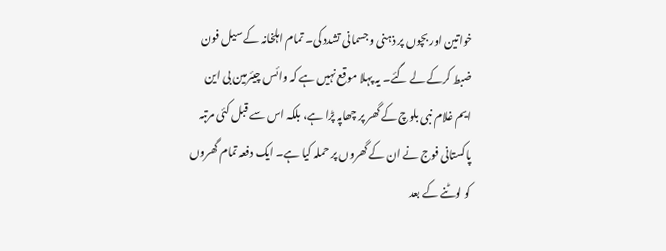خواتین اور بچوں پر ذہنی وجسمانی تشدد کی۔ تمام اہلخانہ کے سیل فون ضبط کرکے لے گئے۔ یہ پہلا موقع نہیں ہے کہ وائس چیئرمین بی این ایم غلام نبی بلوچ کے گھر پر چھاپہ پڑا ہے، بلکہ اس سے قبل کئی مرتبہ پاکستانی فوج نے ان کے گھروں پر حملہ کیا ہے۔ ایک دفعہ تمام گھروں کو لوٹنے کے بعد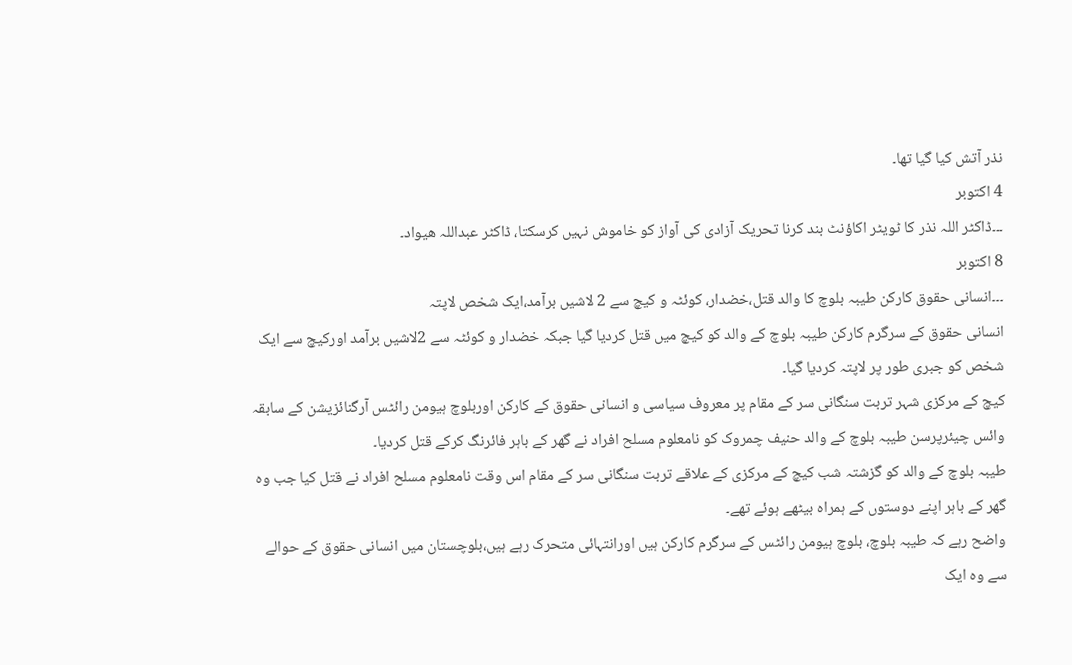نذر آتش کیا گیا تھا۔
4 اکتوبر
۔۔۔ڈاکٹر اللہ نذر کا ٹویٹر اکاؤنٹ بند کرنا تحریک آزادی کی آواز کو خاموش نہیں کرسکتا، ڈاکٹر عبداللہ ھیواد۔
8 اکتوبر
۔۔۔انسانی حقوق کارکن طیبہ بلوچ کا والد قتل،خضدار، کوئٹہ و کیچ سے 2 لاشیں برآمد،ایک شخص لاپتہ
انسانی حقوق کے سرگرم کارکن طیبہ بلوچ کے والد کو کیچ میں قتل کردیا گیا جبکہ خضدار و کوئٹہ سے 2لاشیں برآمد اورکیچ سے ایک شخص کو جبری طور پر لاپتہ کردیا گیا۔
کیچ کے مرکزی شہر تربت سنگانی سر کے مقام پر معروف سیاسی و انسانی حقوق کے کارکن اوربلوچ ہیومن رائٹس آرگنائزیشن کے سابقہ وائس چیئرپرسن طیبہ بلوچ کے والد حنیف چمروک کو نامعلوم مسلح افراد نے گھر کے باہر فائرنگ کرکے قتل کردیا۔
طیبہ بلوچ کے والد کو گزشتہ شب کیچ کے مرکزی کے علاقے تربت سنگانی سر کے مقام اس وقت نامعلوم مسلح افراد نے قتل کیا جب وہ گھر کے باہر اپنے دوستوں کے ہمراہ بیٹھے ہوئے تھے۔
واضح رہے کہ طیبہ بلوچ، بلوچ ہیومن رائٹس کے سرگرم کارکن ہیں اورانتہائی متحرک رہے ہیں،بلوچستان میں انسانی حقوق کے حوالے سے وہ ایک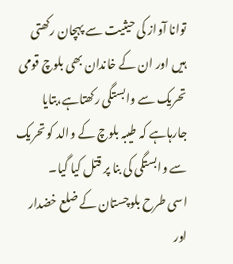توانا آواز کی حیثیت سے پہچان رکھتی ہیں اور ان کے خاندان بھی بلوچ قومی تحریک سے وابستگی رکھتاہے،بتایا جارہاہے کہ طیبہ بلوچ کے والد کو تحریک سے وابستگی کی بنا پر قتل کیا گیا۔
اسی طرح بلوچستان کے ضلع خضدار اور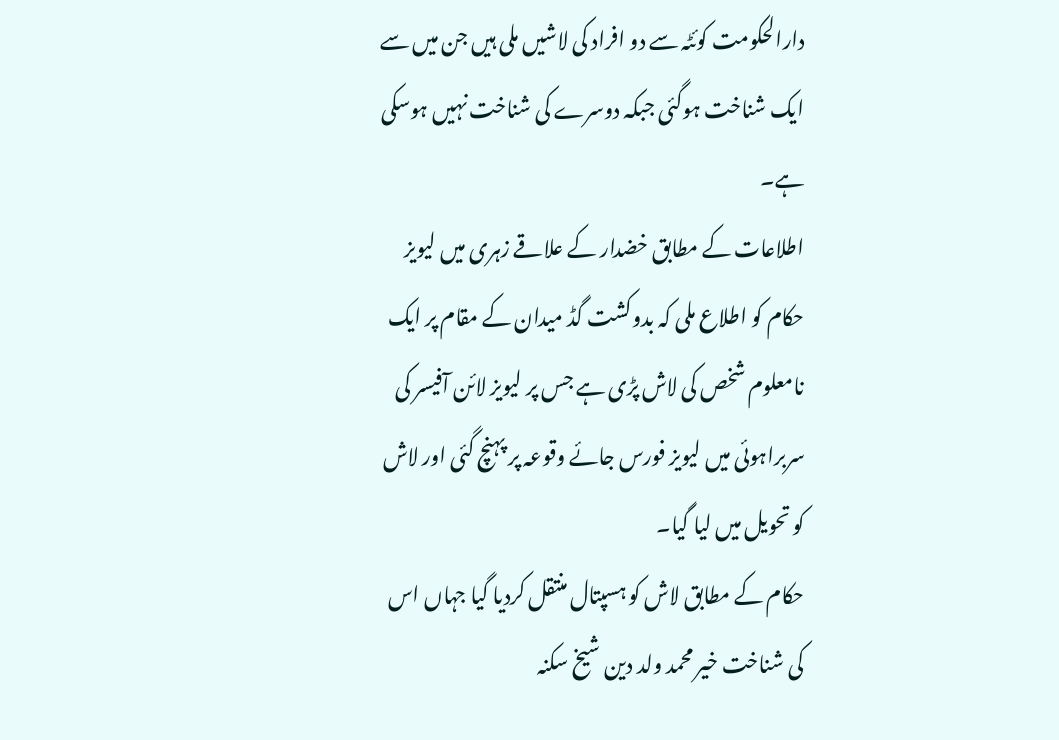دارالحکومت کوئٹہ سے دو افراد کی لاشیں ملی ہیں جن میں سے ایک شناخت ہوگئی جبکہ دوسرے کی شناخت نہیں ہوسکی ہے۔
اطلاعات کے مطابق خضدار کے علاقے زہری میں لیویز حکام کو اطلاع ملی کہ بدوکشت گڈ میدان کے مقام پر ایک نامعلوم شخص کی لاش پڑی ہے جس پر لیویز لائن آفیسر کی سربراہوئی میں لیویز فورس جائے وقوعہ پر پہنچ گئی اور لاش کو تحویل میں لیا گیا۔
حکام کے مطابق لاش کو ہسپتال منتقل کردیا گیا جہاں اس کی شناخت خیر محمد ولد دین شیخ سکنہ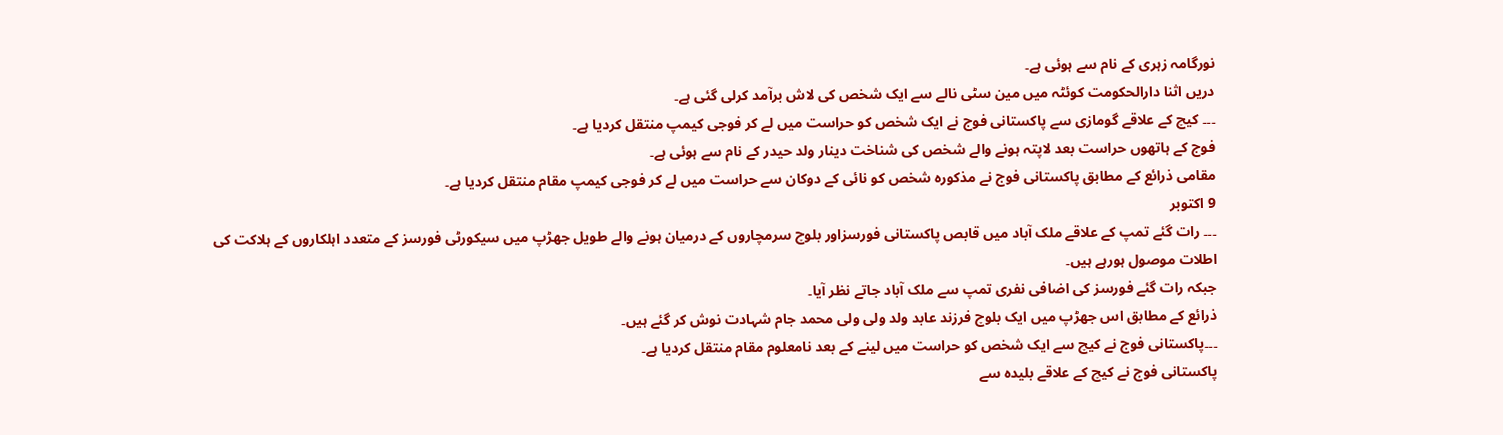نورگامہ زہری کے نام سے ہوئی ہے۔
دریں اثنا دارالحکومت کوئٹہ میں مین سٹی نالے سے ایک شخص کی لاش برآمد کرلی گئی ہے۔
۔۔۔ کیچ کے علاقے گومازی سے پاکستانی فوج نے ایک شخص کو حراست میں لے کر فوجی کیمپ منتقل کردیا ہے۔
فوج کے ہاتھوں حراست بعد لاپتہ ہونے والے شخص کی شناخت دینار ولد حیدر کے نام سے ہوئی ہے۔
مقامی ذرائع کے مطابق پاکستانی فوج نے مذکورہ شخص کو نائی کے دوکان سے حراست میں لے کر فوجی کیمپ مقام منتقل کردیا ہے۔
9 اکتوبر
۔۔۔ رات گئے تمپ کے علاقے ملک آباد میں قابص پاکستانی فورسزاور بلوچ سرمچاروں کے درمیان ہونے والے طویل جھڑپ میں سیکورٹی فورسز کے متعدد اہلکاروں کے ہلاکت کی اطلات موصول ہورہے ہیں۔
جبکہ رات گئے فورسز کی اضافی نفری تمپ سے ملک آباد جاتے نظر آیا۔
ذرائع کے مطابق اس جھڑپ میں ایک بلوچ فرزند عابد ولد ولی ولی محمد جام شہادت نوش کر گئے ہیں۔
۔۔۔پاکستانی فوج نے کیچ سے ایک شخص کو حراست میں لینے کے بعد نامعلوم مقام منتقل کردیا ہے۔
پاکستانی فوج نے کیچ کے علاقے بلیدہ سے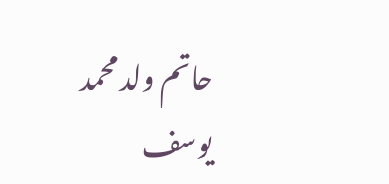حاتم ولد محمد یوسف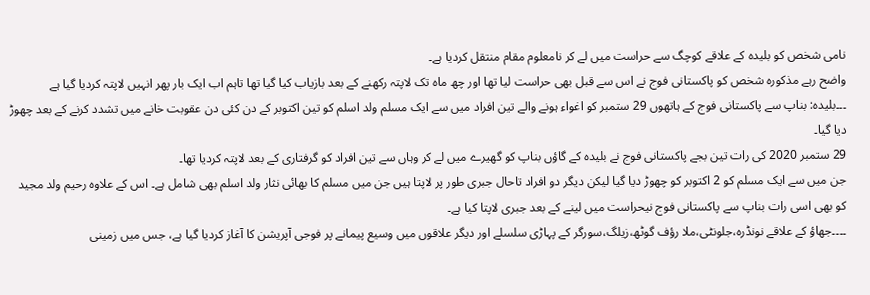نامی شخص کو بلیدہ کے علاقے کوچگ سے حراست میں لے کر نامعلوم مقام منتقل کردیا ہے۔
واضح رہے مذکورہ شخص کو پاکستانی فوج نے اس سے قبل بھی حراست لیا تھا اور چھ ماہ تک لاپتہ رکھنے کے بعد بازیاب کیا گیا تھا تاہم اب ایک بار پھر انہیں لاپتہ کردیا گیا ہے
۔۔۔بلیدہ: بناپ سے پاکستانی فوج کے ہاتھوں 29 ستمبر کو اغواء ہونے والے تین افراد میں سے ایک مسلم ولد اسلم کو تین اکتوبر کے دن کئی دن عقوبت خانے میں تشدد کرنے کے بعد چھوڑ دیا گیا۔
29 ستمبر 2020 کی رات تین بجے پاکستانی فوج نے بلیدہ کے گاؤں بناپ کو گھیرے میں لے کر وہاں سے تین افراد کو گرفتاری کے بعد لاپتہ کردیا تھا۔
جن میں سے ایک مسلم کو 2 اکتوبر کو چھوڑ دیا گیا لیکن دیگر دو افراد تاحال جبری طور پر لاپتا ہیں جن میں مسلم کا بھائی نثار ولد اسلم بھی شامل ہے۔ اس کے علاوہ رحیم ولد مجید کو بھی اسی رات بناپ سے پاکستانی فوج نیحراست میں لینے کے بعد جبری لاپتا کیا ہے۔
۔۔۔۔جھاؤ کے علاقے نونڈرہ،جلونٹی،ملا رؤف گوٹھ،زیلگ،سورگر کے پہاڑی سلسلے اور دیگر علاقوں میں وسیع پیمانے پر فوجی آپریشن کا آغاز کردیا گیا ہے، جس میں زمینی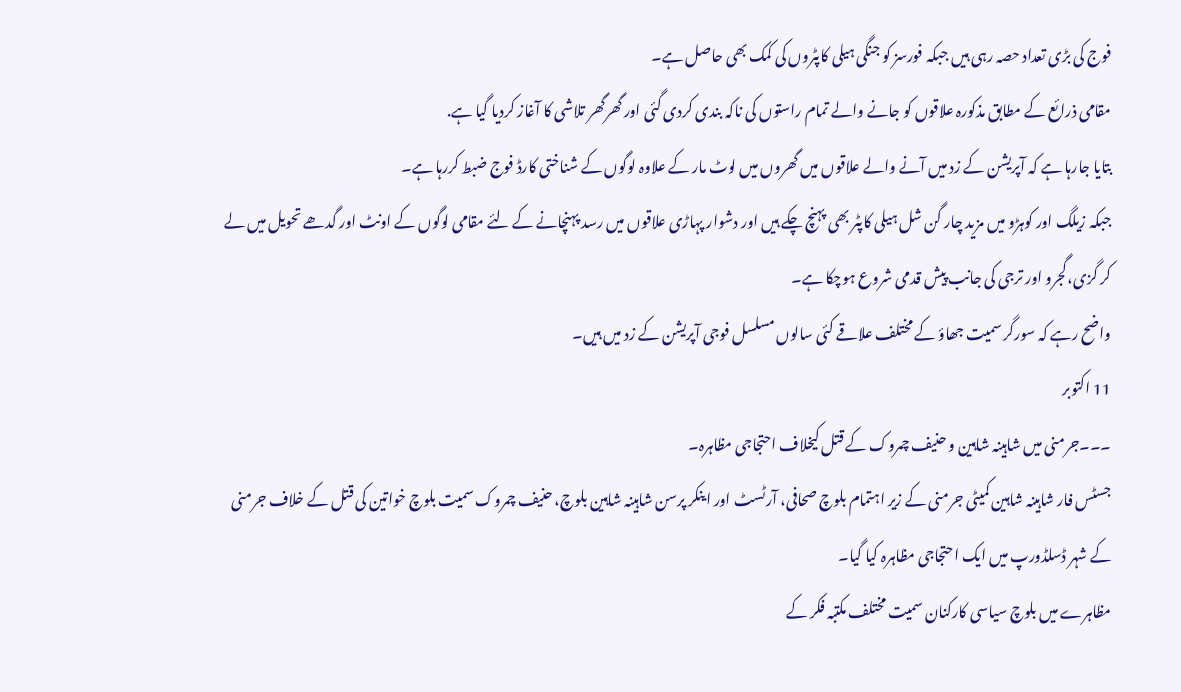فوج کی بڑی تعداد حصہ رہی ہیں جبکہ فورسز کو جنگی ہیلی کاپٹروں کی کمک بھی حاصل ہے۔
مقامی ذرائع کے مطابق مذکورہ علاقوں کو جانے والے تمام راستوں کی ناکہ بندی کردی گئی اور گھرگھر تلاشی کا آغاز کردیا گیا ہے.
بتایا جارہا ہے کہ آپریشن کے زد میں آنے والے علاقوں میں گھروں میں لوٹ مار کے علاوہ لوگوں کے شناختی کارڈ فوج ضبط کررہا ہے۔
جبکہ زیلگ اور کوہڑو میں مزید چار گن شل ہیلی کاپٹر بھی پہنچ چکے ہیں اور دشوار پہاڑی علاقوں میں رسد پہنچانے کے لئے مقامی لوگوں کے اونٹ اور گدھے تحویل میں لے کر گزی،گجرو اور ترجی کی جانب پیش قدمی شروع ہوچکا ہے۔
واضح رہے کہ سورگر سمیت جھاؤ کے مختلف علاقے کئی سالوں مسلسل فوجی آپریشن کے زد میں ہیں۔
11 اکتوبر
۔۔۔جرمنی میں شاہینہ شاہین و حنیف چمروک کے قتل کیخلاف احتجاجی مظاہرہ۔
جسٹس فار شاہینہ شاہین کمیٹی جرمنی کے زیر اہتمام بلوچ صحافی، آرٹسٹ اور اینکر پرسن شاہینہ شاہین بلوچ، حنیف چمروک سمیت بلوچ خواتین کی قتل کے خلاف جرمنی کے شہر ڈسلڈورپ میں ایک احتجاجی مظاہرہ کیا گیا۔
مظاہرے میں بلوچ سیاسی کارکنان سمیت مختلف مکتبہ فکر کے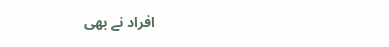افراد نے بھی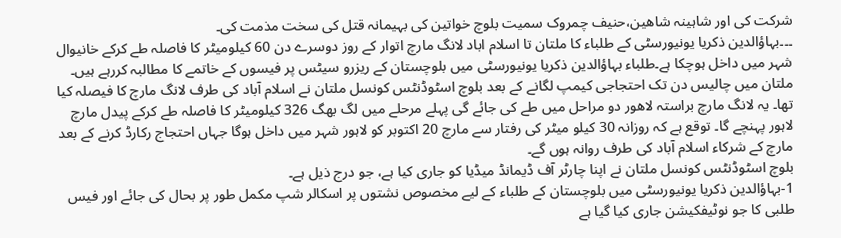شرکت کی اور شاہینہ شاھین،حنیف چمروک سمیت بلوچ خواتین کی بہیمانہ قتل کی سخت مذمت کی۔
۔۔۔بہاؤالدین ذکریا یونیورسٹی کے طلباء کا ملتان تا اسلام اباد لانگ مارچ اتوار کے روز دوسرے دن 60 کیلومیٹر کا فاصلہ طے کرکے خانیوال شہر میں داخل ہوچکا ہے۔طلباء بہاؤالدین ذکریا یونیورسٹی میں بلوچستان کے ریزرو سیٹس پر فیسوں کے خاتمے کا مطالبہ کررہے ہیں۔
ملتان میں چالیس دن تک احتجاجی کیمپ لگانے کے بعد بلوچ اسٹوڈنٹس کونسل ملتان نے اسلام آباد کی طرف لانگ مارچ کا فیصلہ کیا تھا۔ یہ لانگ مارچ براستہ لاھور دو مراحل میں طے کی جائے گی پہلے مرحلے میں لگ بھگ 326 کیلومیٹر کا فاصلہ طے کرکے پیدل مارچ لاہور پہنچے گا۔ توقع ہے کہ روزانہ 30 کیلو میٹر کی رفتار سے مارچ 20 اکتوبر کو لاہور شہر میں داخل ہوگا جہاں احتجاج رکارڈ کرنے کے بعد مارچ کے شرکاء اسلام آباد کی طرف روانہ ہوں گے۔
بلوچ اسٹوڈنٹس کونسل ملتان نے اپنا چارٹر آف ڈیمانڈ میڈیا کو جاری کیا ہے، جو درج ذیل ہے۔
1-بہاؤالدین ذکریا یونیورسٹی میں بلوچستان کے طلباء کے لیے مخصوص نشتوں پر اسکالر شپ مکمل طور پر بحال کی جائے اور فیس طلبی کا جو نوٹیفکیشن جاری کیا گیا ہے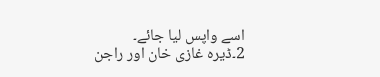اسے واپس لیا جائے۔
2۔ڈیرہ غازی خان اور راجن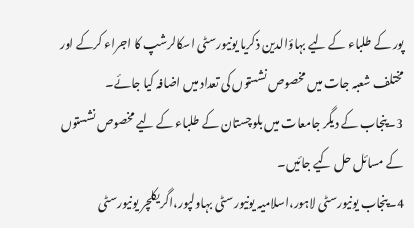پور کے طلباء کے لیے بہاؤالدین ذکریا یونیورسٹی اسکالرشپ کا اجراء کرکے اور مختلف شعبہ جات میں مخصوص نشستوں کی تعداد میں اضافہ کیا جائے۔
3۔پنجاب کے دیگر جامعات میں بلوچستان کے طلباء کے لیے مخصوص نشستوں کے مسائل حل کیے جائیں۔
4۔پنجاب یونیورسٹی لاہور،اسلامیہ یونیورسٹی بہاولپور،اگریکلچر یونیورسٹی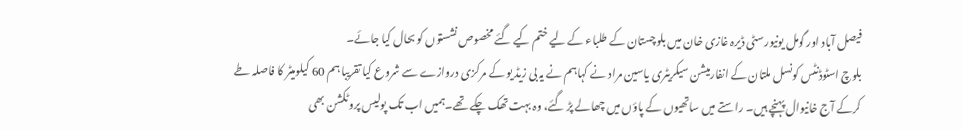فیصل آباد اور گومل یونیورسٹی ڈیرہ غازی خان میں بلوچستان کے طلباء کے لیے ختم کیے گئے مخصوص نشستوں کو بحال کیا جائے۔
بلوچ اسٹوڈنٹس کونسل ملتان کے انفارمیشن سیکریٹری یاسین مراد نے کہاہم نے یہ بی زیڈ یو کے مرکزی دروازے سے شروع کیا تقریبا ہم 60 کیلومیٹر کا فاصلہ طے کرکے آج خانیوال پہنچے ہیں۔ راستے میں ساتھیوں کے پاؤں میں چھالے پڑ گئے، وہ بہت تھک چکے تھے۔ہمیں اب تک پولیس پروٹکشن بھی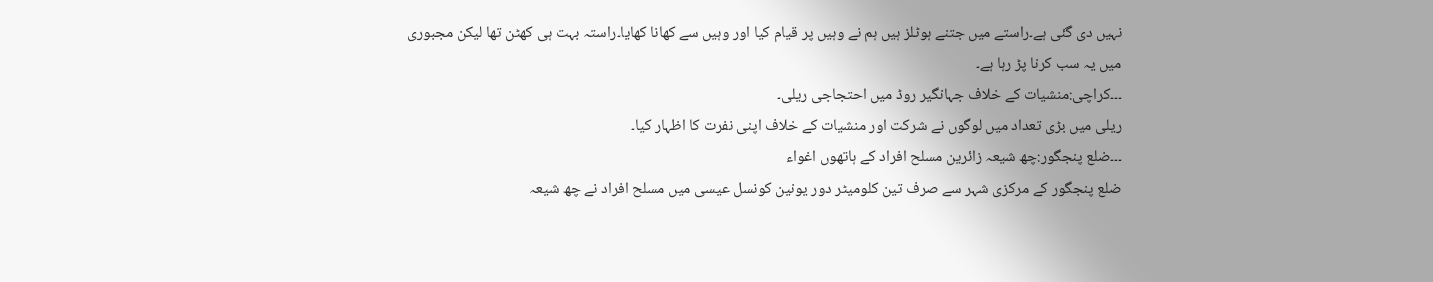نہیں دی گئی ہے۔راستے میں جتنے ہوٹلز ہیں ہم نے وہیں پر قیام کیا اور وہیں سے کھانا کھایا۔راستہ بہت ہی کھٹن تھا لیکن مجبوری میں یہ سب کرنا پڑ رہا ہے۔
۔۔۔کراچی:منشیات کے خلاف جہانگیر روڈ میں احتجاجی ریلی۔
ریلی میں بڑی تعداد میں لوگوں نے شرکت اور منشیات کے خلاف اپنی نفرت کا اظہار کیا۔
۔۔۔ضلع پنجگور:چھ شیعہ زائرین مسلح افراد کے ہاتھوں اغواء
ضلع پنجگور کے مرکزی شہر سے صرف تین کلومیٹر دور یونین کونسل عیسی میں مسلح افراد نے چھ شیعہ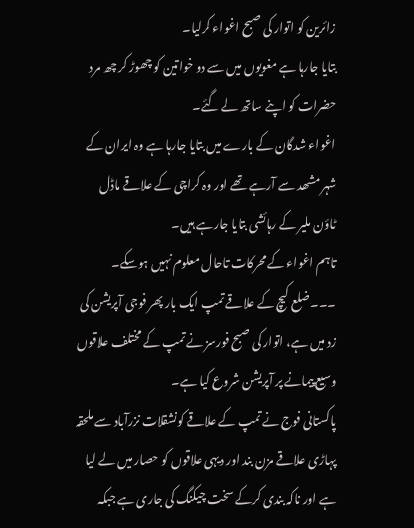زائرین کو اتوار کی صبح اغواء کرلیا۔
بتایا جارہا ہے مغویوں میں سے دو خواتین کو چھوڑ کر چھ مرد حضرات کو اپنے ساتھ لے گئے۔
اغواء شدگان کے بارے میں بتایا جارہا ہے وہ ایران کے شہر مشھد سے آرہے تھے اور وہ کراچی کے علاقے ماڈل ٹاؤن ملیر کے رہائشی بتایا جارہے ہیں۔
تاہم اغواء کے محرکات تاحال معلوم نہیں ہوسکے۔
۔۔۔ضلع کیچ کے علاقے تمپ ایک بار پھر فوجی آپریشن کی زد میں ہے، اتوار کی صبح فورسز نے تمپ کے مختلف علاقوں وسیع پیمانے پر آپریشن شروع کیا ہے۔
پاکستانی فوج نے تمپ کے علاقے کونشقلات نزرآباد سے ملحقہ پہاڑی علاقے مزن بند اور دیہی علاقوں کو حصار میں لے لیا ہے اور ناکہ بندی کرکے سخت چیکنگ کی جاری ہے جبکہ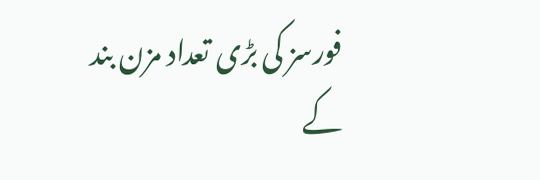فورسز کی بڑی تعداد مزن بند کے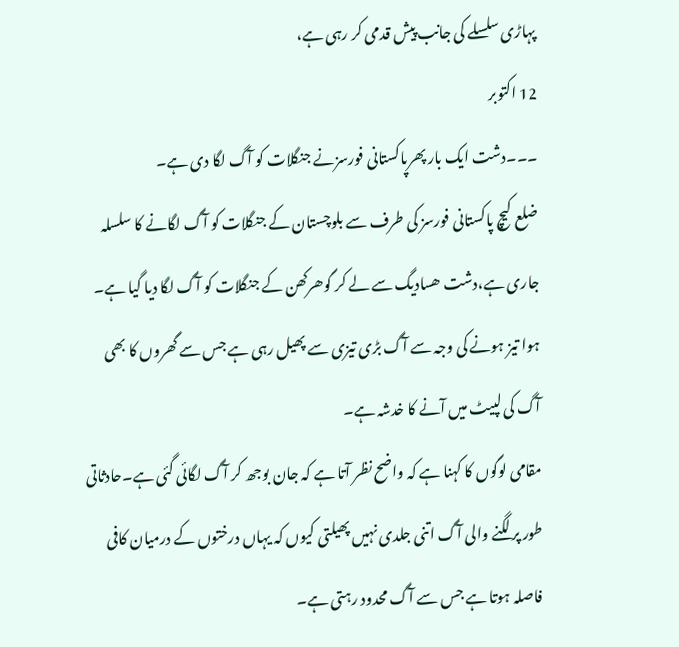پہاڑی سلسلے کی جانب پیش قدمی کر رہی ہے،
12 اکتوبر
۔۔۔دشت ایک بار پھرپاکستانی فورسزنے جنگلات کو آگ لگا دی ہے۔
ضلع کیچ پاکستانی فورسز کی طرف سے بلوچستان کے جنگلات کو آگ لگانے کا سلسلہ جاری ہے،دشت ھسادیگ سے لے کر گوھرکھن کے جنگلات کو آگ لگا دیا گیا ہے۔ ہوا تیز ہونے کی وجہ سے آگ بڑی تیزی سے پھیل رہی ہے جس سے گھروں کا بھی آگ کی لپیٹ میں آنے کا خدشہ ہے۔
مقامی لوگوں کا کہنا ہے کہ واضح نظر آتا ہے کہ جان بوجھ کر آگ لگائی گئی ہے۔حادثاتی طور پر لگنے والی آگ اتنی جلدی نہیں پھیلتی کیوں کہ یہاں درختوں کے درمیان کافی فاصلہ ہوتا ہے جس سے آگ محدود رہتی ہے۔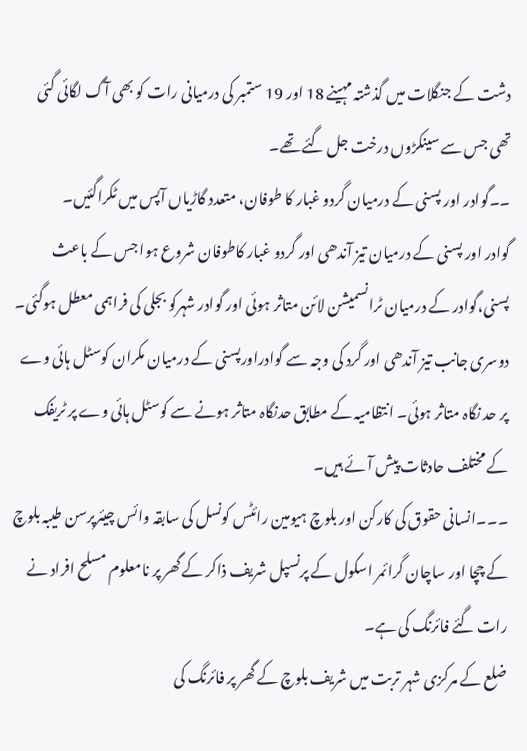دشت کے جنگلات میں گذشتہ مہینے 18 اور 19 ستمبر کی درمیانی رات کو بھی آگ لگائی گئی تھی جس سے سینکڑوں درخت جل گئے تھے۔
۔۔گوادر اور پسنی کے درمیان گردو غبار کا طوفان، متعدد گاڑیاں آپس میں ٹکراگئیں۔
گوادر اور پسنی کے درمیان تیز آندھی اور گردو غبار کاطوفان شروع ہوا جس کے باعث پسنی،گوادر کے درمیان ٹرانسمیشن لائن متاثر ہوئی اور گوادر شہرکو بجلی کی فراہمی معطل ہوگئی۔
دوسری جانب تیز آندھی اور گرد کی وجہ سے گوادراورپسنی کے درمیان مکران کوسٹل ہائی وے پر حد نگاہ متاثر ہوئی۔ انتظامیہ کے مطابق حدنگاہ متاثر ہونے سے کوسٹل ہائی وے پر ٹریفک کے مختلف حادثات پیش آئے ہیں۔
۔۔۔انسانی حقوق کی کارکن اور بلوچ ہیومین رائٹس کونسل کی سابقہ وائس چیئرپرسن طیبہ بلوچ کے چچا اور ساچان گرائمر اسکول کے پرنسپل شریف ذاکر کے گھر پر نامعلوم مسلح افراد نے رات گئے فائرنگ کی ہے۔
ضلع کے مرکزی شہر تربت میں شریف بلوچ کے گھر پر فائرنگ کی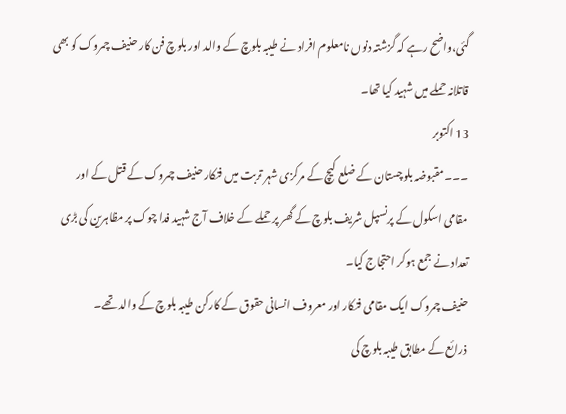گئی،واضح رہے کہ گزشتہ دنوں نامعلوم افراد نے طیبہ بلوچ کے والد اور بلوچ فن کار حنیف چمروک کو بھی قاتلانہ حملے میں شہید کیا تھا۔
13 اکتوبر
۔۔۔مقبوضہ بلوچستان کے ضلع کیچ کے مرکزی شہر تربت میں فنکار حنیف چمروک کے قتل کے اور مقامی اسکول کے پرنسپل شریف بلوچ کے گھر پر حملے کے خلاف آج شہید فدا چوک پر مظاہرین کی بڑی تعداد نے جمع ہوکر احتجاج کیا۔
حنیف چمروک ایک مقامی فنکار اور معروف انسانی حقوق کے کارکن طیبہ بلوچ کے والد تھے۔
ذرائع کے مطابق طیبہ بلوچ کی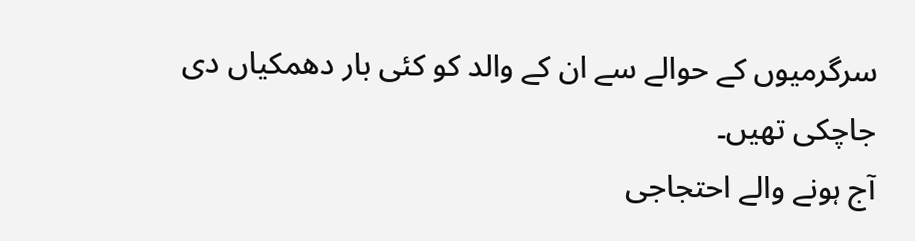سرگرمیوں کے حوالے سے ان کے والد کو کئی بار دھمکیاں دی جاچکی تھیں۔
آج ہونے والے احتجاجی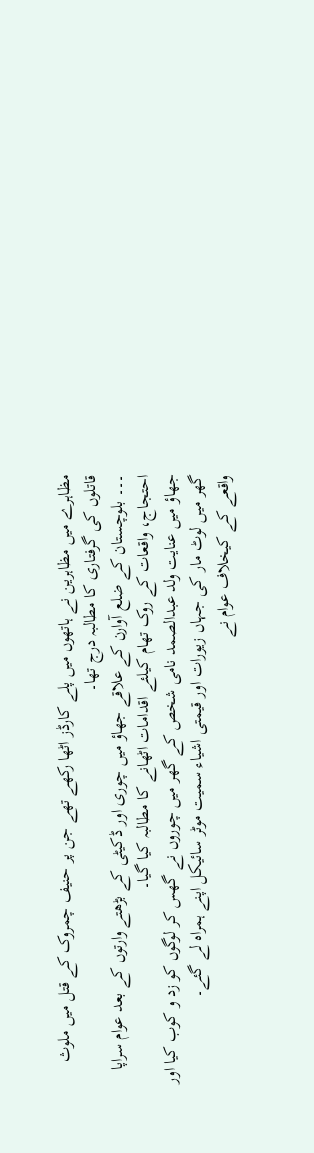مظاہرے میں مظاہرین نے ہاتھوں میں پلے کارڈز اٹھا رکھے تھے جن پر حنیف چمروک کے قتل میں ملوث قاتلوں کی گرفتاری کا مطالبہ درج تھا۔
۔۔۔ بلوچستان کے ضلع آوارن کے علاقے جھاؤ میں چوری اور ڈکیٹی کے بڑھتے وارتوں کے بعد عوام سراپا احتجاج، واقعات کے روک تھام کیلئے اقدامات اٹھانے کا مطالبہ کیا گیا۔
جھاؤ میں عنایت ولد عبدالصمد نامی شخص کے گھر میں چوروں نے گھس کر لوگوں کو زد و کوب کیا اور گھر میں لوٹ مار کی جہاں زیورات اور قیمتی اشیاء سمیت موٹر سائیکل اپنے ہمراہ لے گئے۔
واقعے کے کیخلاف عوام نے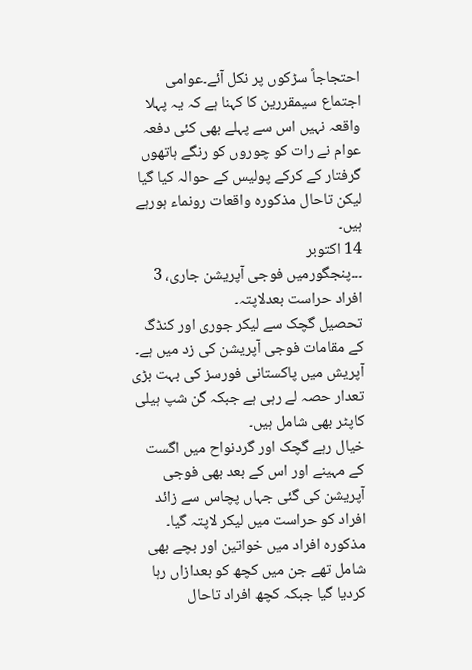احتجاجاً سڑکوں پر نکل آئے۔عوامی اجتماع سیمقررین کا کہنا ہے کہ یہ پہلا واقعہ نہیں اس سے پہلے بھی کئی دفعہ عوام نے رات کو چوروں کو رنگے ہاتھوں گرفتار کے کرکے پولیس کے حوالہ کیا گیا لیکن تاحال مذکورہ واقعات رونماء ہورہے ہیں۔
14 اکتوبر
۔۔۔پنجگورمیں فوجی آپریشن جاری، 3 افراد حراست بعدلاپتہ۔
تحصیل گچک سے لیکر جوری اور کنڈگ کے مقامات فوجی آپریشن کی زد میں ہے۔ آپریش میں پاکستانی فورسز کی بہت بڑی تعدار حصہ لے رہی ہے جبکہ گن شپ ہیلی کاپٹر بھی شامل ہیں۔
خیال رہے گچک اور گردنواح میں اگست کے مہینے اور اس کے بعد بھی فوجی آپریشن کی گئی جہاں پچاس سے زائد افراد کو حراست میں لیکر لاپتہ گیا۔ مذکورہ افراد میں خواتین اور بچے بھی شامل تھے جن میں کچھ کو بعدازاں رہا کردیا گیا جبکہ کچھ افراد تاحال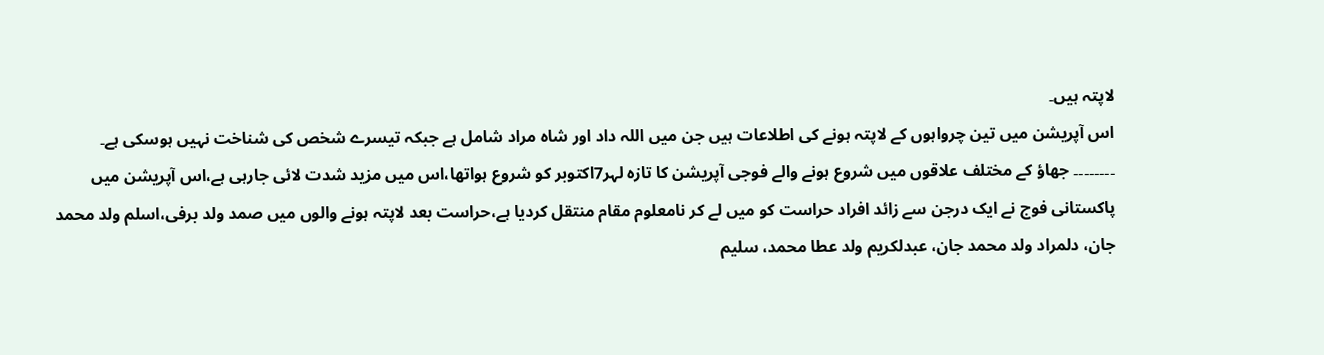لاپتہ ہیں۔
اس آپریشن میں تین چرواہوں کے لاپتہ ہونے کی اطلاعات ہیں جن میں اللہ داد اور شاہ مراد شامل ہے جبکہ تیسرے شخص کی شناخت نہیں ہوسکی ہے۔
۔۔۔۔۔۔۔۔ جھاؤ کے مختلف علاقوں میں شروع ہونے والے فوجی آپریشن کا تازہ لہر7اکتوبر کو شروع ہواتھا،اس میں مزید شدت لائی جارہی ہے،اس آپریشن میں پاکستانی فوج نے ایک درجن سے زائد افراد حراست کو میں لے کر نامعلوم مقام منتقل کردیا ہے،حراست بعد لاپتہ ہونے والوں میں صمد ولد برفی،اسلم ولد محمد جان، دلمراد ولد محمد جان، عبدلکریم ولد عطا محمد، سلیم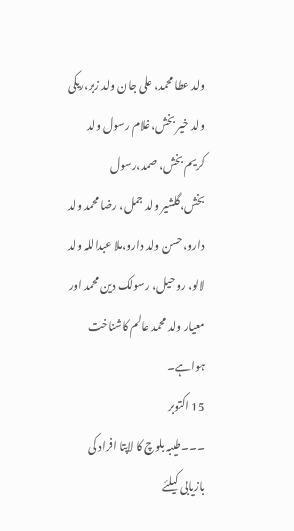ولد عطا محمد، علی جان ولد زبر،ریکی ولد خیر بخش،غلام رسول ولد کریم بخش، صمد،رسول بخش،گلشیر ولد جمل، رضا محمد ولد دارو،حسن ولد دارو،ملا عبداللہ ولد لالو، روحیل، رسولک دین محمد اور معیار ولد محمد عالم کاشناخت ہواہے۔
15 اکتوبر
۔۔۔طیبہ بلوچ کا لاپتا افراد کی بازیابی کیلئے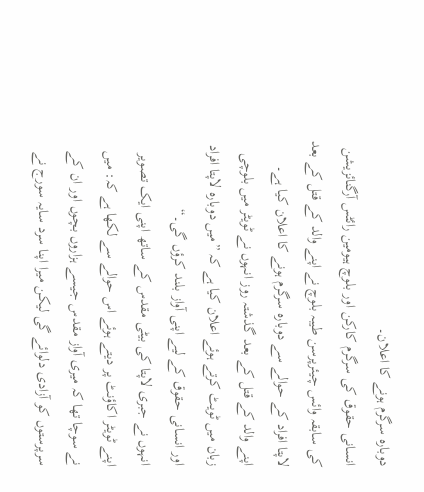دوبارہ سرگرم ہونے کا اعلان۔
انسانی حقوق کی سرگرم کارکن اور بلوچ ہیومین رائٹس آرگنائزیشن کی سابقہ وائس چیئرپرسن طیبہ بلوچ نے اپنے والد کے قتل کے بعد لاپتا افراد کے حوالے سے دوبارہ سرگرم ہونے کا اعلان کیا ہے۔
اپنے والد کے قتل کے بعد گذشتہ روز انہوں نے ٹویٹر میں بلوچی زبان میں ٹویٹ کرتے ہوئے اعلان کیا ہے کہ ”میں دوبارہ لاپتا افراد اور انسانی حقوق کے لیے اپنی آواز بلند کرؤں گی۔“
انہوں نے جبری لاپتا کی بیٹی مقدس کے ساتھ اپنی ایک تصویر اپنے ٹویٹر اکاؤنٹ پر دیتے ہوئے اس حوالے سے لکھا ہے کہ: میں نے سوچا تھا کہ میری آواز مقدس جیسے ہزاروں بچوں اور ان کے سرپرستوں کو آزادی دلوائے گی لیکن میرا اپنا سرد سایہ سورج نے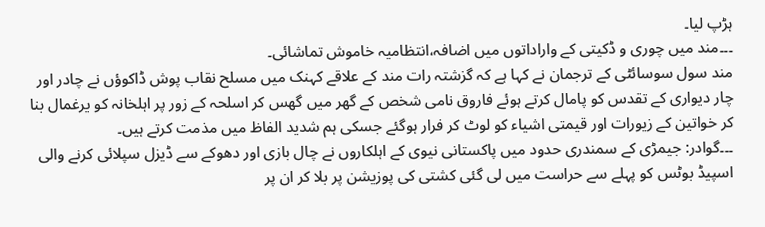ہڑپ لیا۔
۔۔۔مند میں چوری و ڈکیتی کے واراداتوں میں اضافہ،انتظامیہ خاموش تماشائی۔
مند سول سوسائٹی کے ترجمان نے کہا ہے کہ گزشتہ رات مند کے علاقے کہنک میں مسلح نقاب پوش ڈاکوؤں نے چادر اور چار دیواری کے تقدس کو پامال کرتے ہوئے فاروق نامی شخص کے گھر میں گھس کر اسلحہ کے زور پر اہلخانہ کو یرغمال بنا کر خواتین کے زیورات اور قیمتی اشیاء کو لوٹ کر فرار ہوگئے جسکی ہم شدید الفاظ میں مذمت کرتے ہیں۔
۔۔۔گوادر: جیمڑی کے سمندری حدود میں پاکستانی نیوی کے اہلکاروں نے چال بازی اور دھوکے سے ڈیزل سپلائی کرنے والی اسپیڈ بوٹس کو پہلے سے حراست میں لی گئی کشتی کی پوزیشن پر بلا کر ان پر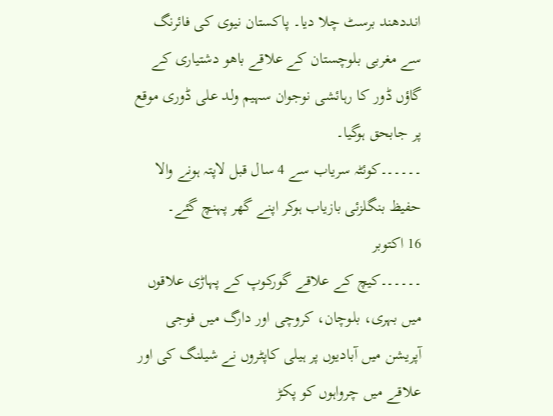انددھند برسٹ چلا دیا۔ پاکستان نیوی کی فائرنگ سے مغربی بلوچستان کے علاقے باھو دشتیاری کے گاؤں ڈور کا رہائشی نوجوان سہیم ولد علی ڈوری موقع پر جابحق ہوگیا۔
۔۔۔۔۔۔کوئٹہ سریاب سے 4 سال قبل لاپتہ ہونے والا حفیظ بنگلزئی بازیاب ہوکر اپنے گھر پہنچ گئے۔
16 اکتوبر
۔۔۔۔۔۔کیچ کے علاقے گورکوپ کے پہاڑی علاقوں میں بہری، بلوچان، کروچی اور دارگ میں فوجی آپریشن میں آبادیوں پر ہیلی کاپٹروں نے شیلنگ کی اور علاقے میں چرواہوں کو پکڑ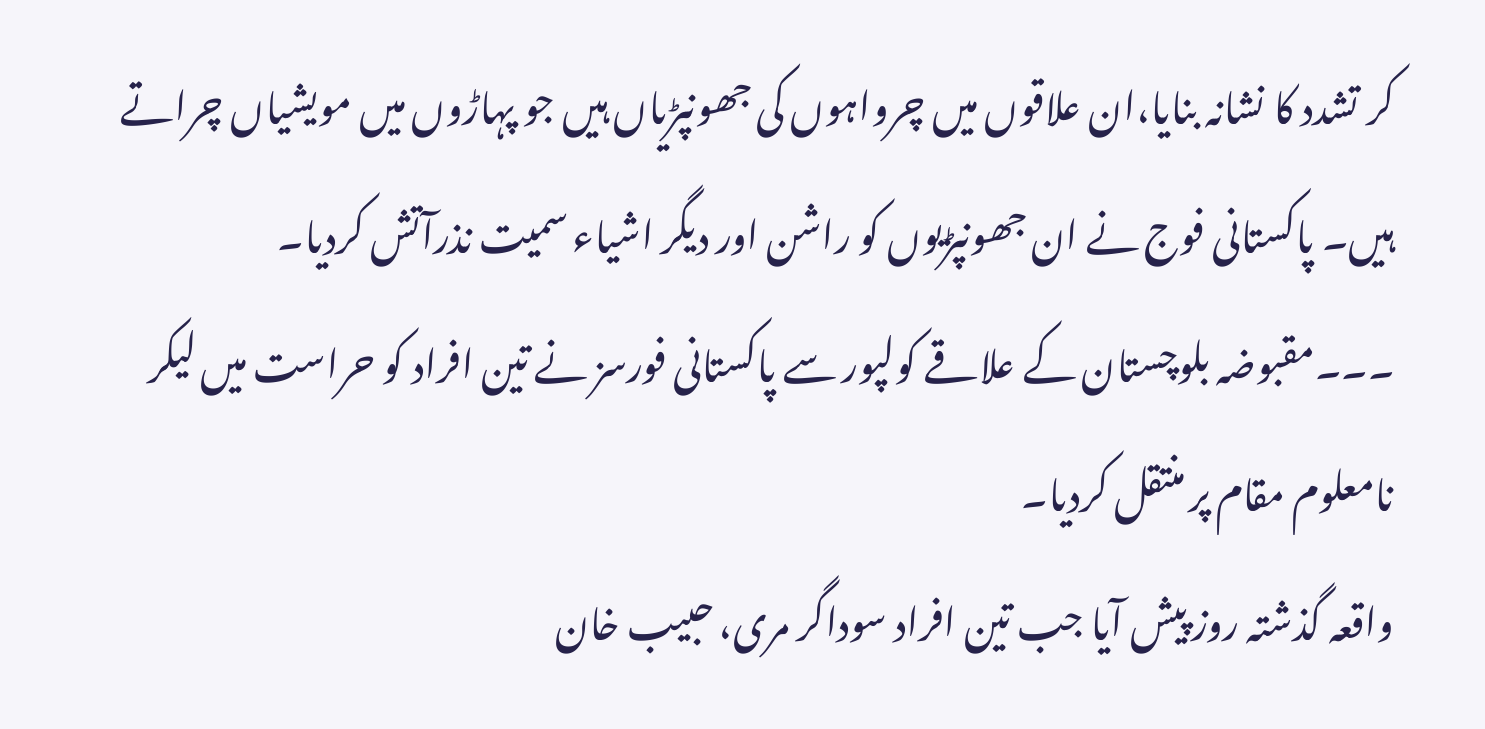کر تشدد کا نشانہ بنایا،ان علاقوں میں چرواہوں کی جھونپڑیاں ہیں جو پہاڑوں میں مویشیاں چراتے ہیں۔ پاکستانی فوج نے ان جھونپڑیوں کو راشن اور دیگر اشیاء سمیت نذرآتش کردیا۔
۔۔۔مقبوضہ بلوچستان کے علاقے کولپور سے پاکستانی فورسز نے تین افراد کو حراست میں لیکر نامعلوم مقام پر منتقل کردیا۔
واقعہ گذشتہ روز پیش آیا جب تین افراد سوداگر مری، حبیب خان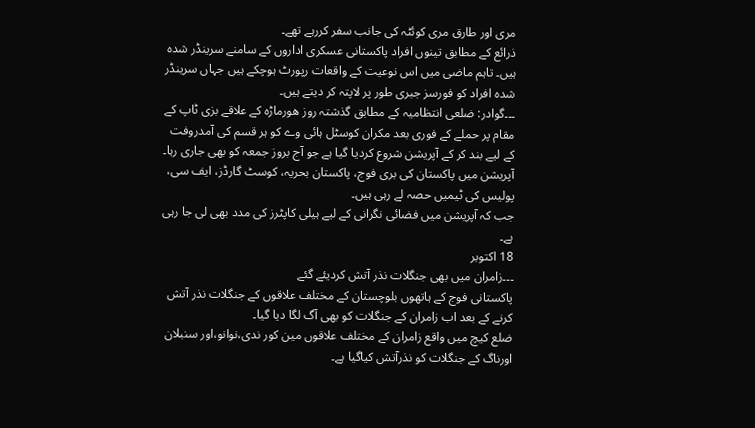مری اور طارق مری کوئٹہ کی جانب سفر کررہے تھے۔
ذرائع کے مطابق تینوں افراد پاکستانی عسکری اداروں کے سامنے سرینڈر شدہ ہیں۔ تاہم ماضی میں اس نوعیت کے واقعات رپورٹ ہوچکے ہیں جہاں سرینڈر شدہ افراد کو فورسز جبری طور پر لاپتہ کر دیتے ہیں۔
۔۔۔گوادر: ضلعی انتظامیہ کے مطابق گذشتہ روز ھورماڑہ کے علاقے بزی ٹاپ کے مقام پر حملے کے فوری بعد مکران کوسٹل ہائی وے کو ہر قسم کی آمدروفت کے لیے بند کر کے آپریشن شروع کردیا گیا ہے جو آج بروز جمعہ کو بھی جاری رہا۔
آپریشن میں پاکستان کی بری فوج، پاکستان بحریہ، کوسٹ گارڈز، ایف سی، پولیس کی ٹیمیں حصہ لے رہی ہیں۔
جب کہ آپریشن میں فضائی نگرانی کے لیے ہیلی کاپٹرز کی مدد بھی لی جا رہی ہے۔
18 اکتوبر
۔۔۔زامران میں بھی جنگلات نذر آتش کردیئے گئے
پاکستانی فوج کے ہاتھوں بلوچستان کے مختلف علاقوں کے جنگلات نذر آتش کرنے کے بعد اب زامران کے جنگلات کو بھی آگ لگا دیا گیا۔
ضلع کیچ میں واقع زامران کے مختلف علاقوں مین کور ندی،نوانو،اور سنبلان اورناگ کے جنگلات کو نذرآتش کیاگیا ہے۔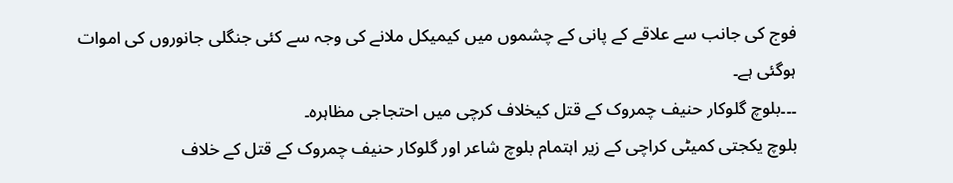فوج کی جانب سے علاقے کے پانی کے چشموں میں کیمیکل ملانے کی وجہ سے کئی جنگلی جانوروں کی اموات ہوگئی ہے۔
۔۔۔بلوچ گلوکار حنیف چمروک کے قتل کیخلاف کرچی میں احتجاجی مظاہرہ۔
بلوچ یکجتی کمیٹی کراچی کے زیر اہتمام بلوچ شاعر اور گلوکار حنیف چمروک کے قتل کے خلاف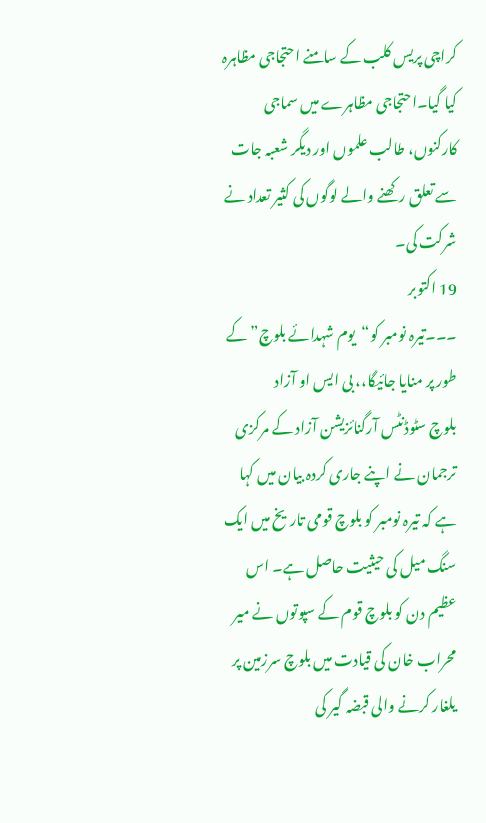کراچی پریس کلب کے سامنے احتجاجی مظاہرہ کیا گیا۔احتجاجی مظاہرے میں سماجی کارکنوں، طالب علموں اور دیگر شعبہ جات سے تعلق رکھنے والے لوگوں کی کثیر تعداد نے شرکت کی۔
19 اکتوبر
۔۔۔تیرہ نومبر کو“یوم شہدائے بلوچ”کے طور پر منایا جائیگا،، بی ایس او آزاد
بلوچ سٹوڈنٹس آرگنائزیشن آزاد کے مرکزی ترجمان نے اپنے جاری کردہ بیان میں کہا ہے کہ تیرہ نومبر کو بلوچ قومی تاریخ میں ایک سنگ میل کی حیثیت حاصل ہے۔ اس عظیم دن کو بلوچ قوم کے سپوتوں نے میر محراب خان کی قیادت میں بلوچ سرزمین پر یلغار کرنے والی قبضہ گیر کی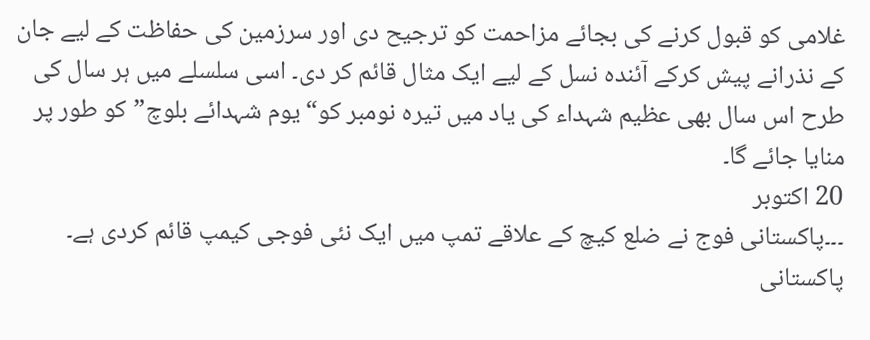غلامی کو قبول کرنے کی بجائے مزاحمت کو ترجیح دی اور سرزمین کی حفاظت کے لیے جان کے نذرانے پیش کرکے آئندہ نسل کے لیے ایک مثال قائم کر دی۔ اسی سلسلے میں ہر سال کی طرح اس سال بھی عظیم شہداء کی یاد میں تیرہ نومبر کو“یوم شہدائے بلوچ”کو طور پر منایا جائے گا۔
20 اکتوبر
۔۔۔پاکستانی فوج نے ضلع کیچ کے علاقے تمپ میں ایک نئی فوجی کیمپ قائم کردی ہے۔
پاکستانی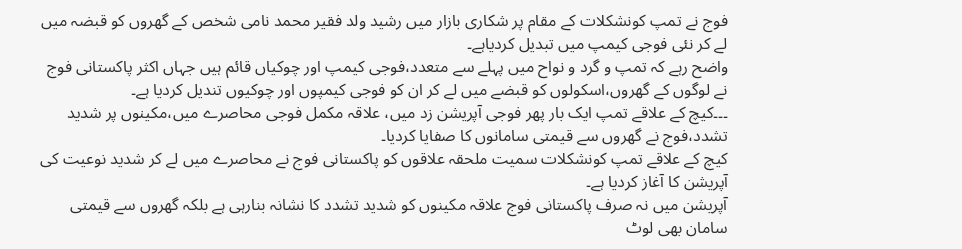فوج نے تمپ کونشکلات کے مقام پر شکاری بازار میں رشید ولد فقیر محمد نامی شخص کے گھروں کو قبضہ میں لے کر نئی فوجی کیمپ میں تبدیل کردیاہے۔
واضح رہے کہ تمپ و گرد و نواح میں پہلے سے متعدد،فوجی کیمپ اور چوکیاں قائم ہیں جہاں اکثر پاکستانی فوج نے لوگوں کے گھروں،اسکولوں کو قبضے میں لے کر ان کو فوجی کیمپوں اور چوکیوں تندیل کردیا ہے۔
۔۔۔کیچ کے علاقے تمپ ایک بار پھر فوجی آپریشن زد میں، علاقہ مکمل فوجی محاصرے میں،مکینوں پر شدید تشدد،فوج نے گھروں سے قیمتی سامانوں کا صفایا کردیا۔
کیچ کے علاقے تمپ کونشکلات سمیت ملحقہ علاقوں کو پاکستانی فوج نے محاصرے میں لے کر شدید نوعیت کی آپریشن کا آغاز کردیا ہے۔
آپریشن میں نہ صرف پاکستانی فوج علاقہ مکینوں کو شدید تشدد کا نشانہ بنارہی ہے بلکہ گھروں سے قیمتی سامان بھی لوٹ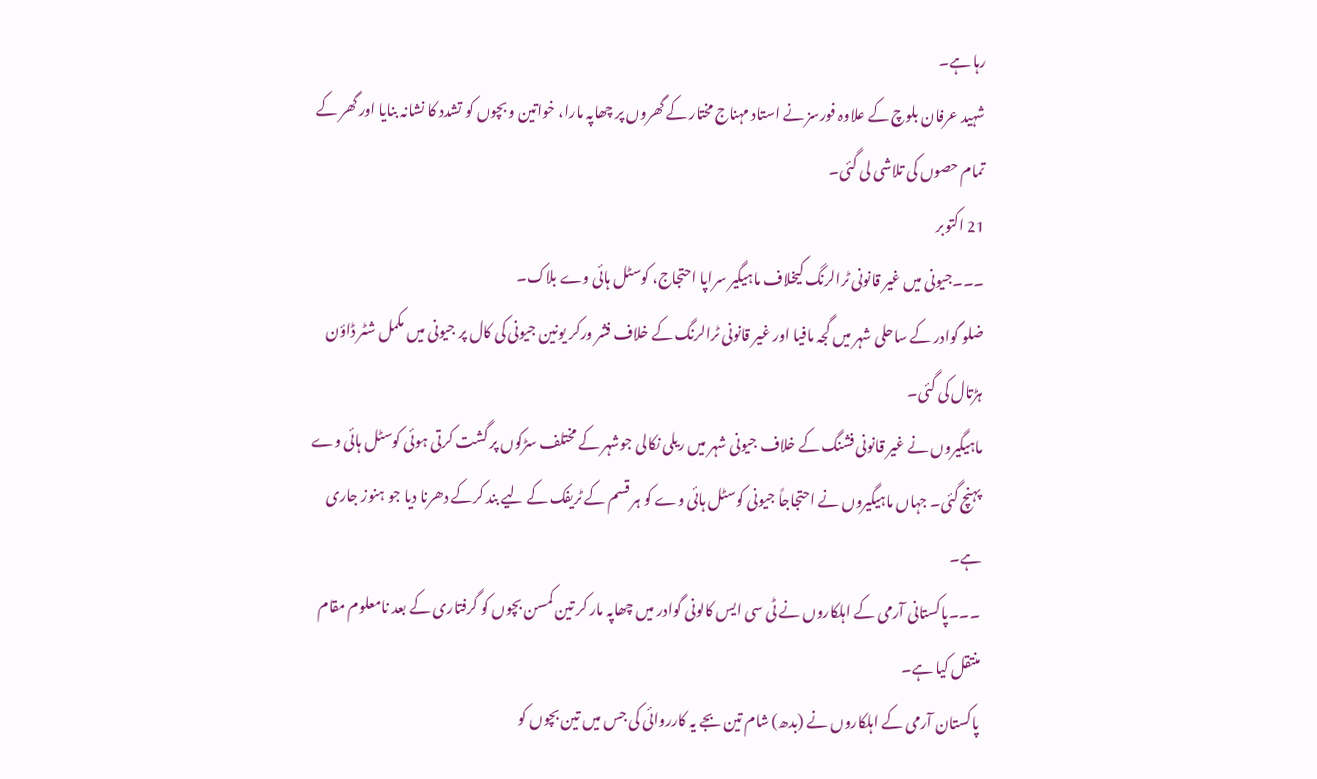رہا ہے۔
شہید عرفان بلوچ کے علاوہ فورسز نے استاد مہناج مختار کے گھروں پر چھاپہ مارا، خواتین و بچوں کو تشدد کا نشانہ بنایا اور گھر کے تمام حصوں کی تلاشی لی گئی۔
21 اکتوبر
۔۔۔جیونی میں غیر قانونی ٹرالرنگ کیخلاف ماہیگیر سراپا احتجاج، کوسٹل ہائی وے بلاک۔
ضلو گوادر کے ساحلی شہر میں گجہ مافیا اور غیر قانونی ٹرالرنگ کے خلاف فشر ورکر یونین جیونی کی کال پر جیونی میں مکمل شٹر ڈاؤن ہڑتال کی گئی۔
ماہیگیروں نے غیر قانونی فشنگ کے خلاف جیونی شہر میں ریلی نکالی جوشہر کے مختلف سڑکوں پر گشت کرتی ہوئی کوسٹل ہائی وے پہنچ گئی۔ جہاں ماہیگیروں نے احتجاجاً جیونی کوسٹل ہائی وے کو ہر قسم کے ٹریفک کے لیے بند کرکے دھرنا دیا جو ہنوز جاری ہے۔
۔۔۔پاکستانی آرمی کے اہلکاروں نے ٹی سی ایس کالونی گوادر میں چھاپہ مار کر تین کمسن بچوں کو گرفتاری کے بعد نامعلوم مقام منتقل کیا ہے۔
پاکستان آرمی کے اہلکاروں نے (بدھ) شام تین بجے یہ کارروائی کی جس میں تین بچوں کو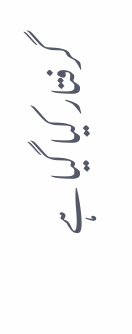گرفتار کیا گیا ہے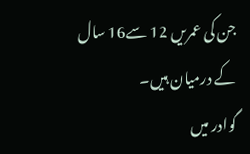جن کی عمریں 12 سے16 سال کے درمیان ہیں۔
گوادر میں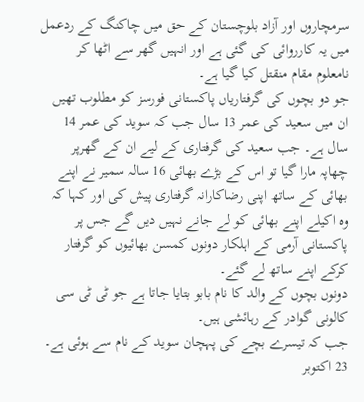سرمچاروں اور آزاد بلوچستان کے حق میں چاکنگ کے ردعمل میں یہ کارروائی کی گئی ہے اور انہیں گھر سے اٹھا کر نامعلوم مقام منقتل کیا گیا ہے۔
جو دو بچوں کی گرفتاریاں پاکستانی فورسز کو مطلوب تھیں ان میں سعید کی عمر 13 سال جب کہ سوید کی عمر 14 سال ہے۔ جب سعید کی گرفتاری کے لیے ان کے گھرپر چھاپہ مارا گیا تو اس کے بڑے بھائی 16 سالہ سمیر نے اپنے بھائی کے ساتھ اپنی رضاکارانہ گرفتاری پیش کی اور کہا کہ وہ اکیلے اپنے بھائی کو لے جانے نہیں دیں گے جس پر پاکستانی آرمی کے اہلکار دونوں کمسن بھائیوں کو گرفتار کرکے اپنے ساتھ لے گئے۔
دونوں بچوں کے والد کا نام بابو بتایا جاتا ہے جو ٹی ٹی سی کالونی گوادر کے رہائشی ہیں۔
جب کہ تیسرے بچے کی پہچان سوید کے نام سے ہوئی ہے۔
23 اکتوبر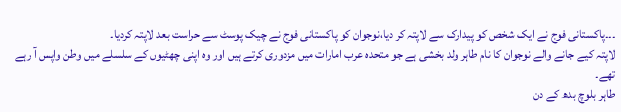۔۔۔پاکستانی فوج نے ایک شخص کو پیدارک سے لاپتہ کر دیا،نوجوان کو پاکستانی فوج نے چیک پوسٹ سے حراست بعد لاپتہ کردیا۔
لاپتہ کیے جانے والے نوجوان کا نام طاہر ولد بخشی ہے جو متحدہ عرب امارات میں مزدوری کرتے ہیں اور وہ اپنی چھٹیوں کے سلسلے میں وطن واپس آ رہے تھے۔
طاہر بلوچ بدھ کے دن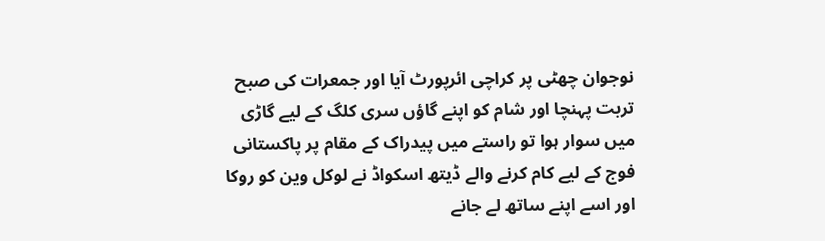نوجوان چھٹی پر کراچی ائرپورٹ آیا اور جمعرات کی صبح تربت پہنچا اور شام کو اپنے گاؤں سری کلگ کے لیے گاڑی میں سوار ہوا تو راستے میں پیدراک کے مقام پر پاکستانی فوج کے لیے کام کرنے والے ڈیتھ اسکواڈ نے لوکل وین کو روکا اور اسے اپنے ساتھ لے جانے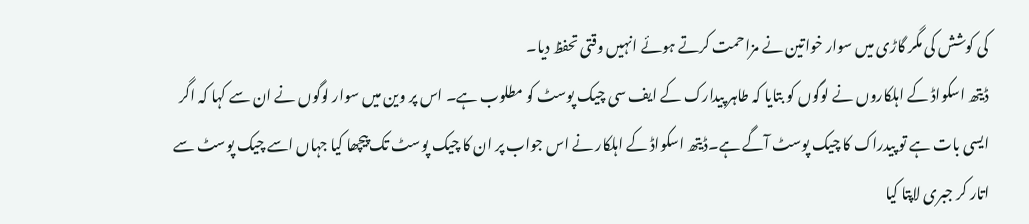کی کوشش کی مگر گاڑی میں سوار خواتین نے مزاحمت کرتے ہوئے انہیں وقتی تحفظ دیا۔
ڈیتھ اسکواڈ کے اہلکاروں نے لوگوں کو بتایا کہ طاہر پیدارک کے ایف سی چیک پوسٹ کو مطلوب ہے۔ اس پر وین میں سوار لوگوں نے ان سے کہا کہ اگر ایسی بات ہے تو پیدراک کا چیک پوسٹ آگے ہے۔ڈیتھ اسکواڈ کے اہلکار نے اس جواب پر ان کا چیک پوسٹ تک پیچھا کیا جہاں اسے چیک پوسٹ سے اتار کر جبری لاپتا کیا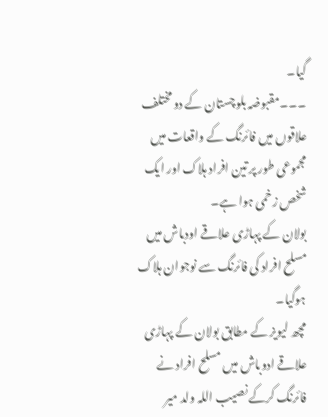گیا۔
۔۔۔مقبوضہ بلوچستان کے دو مختلف علاقوں میں فائرنگ کے واقعات میں مجموعی طور پر تین افراد ہلاک اور ایک شخص زخمی ہوا ہے۔
بولان کے پہاڑی علاقے اودباش میں مسلح افراد کی فائرنگ سے نوجوان ہلاک ہوگیا۔
مچھ لیویز کے مطابق بولان کے پہاڑی علاقے ادوباش میں مسلح افراد نے فائرنگ کرکے نصیب اللہ ولد میر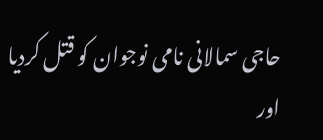حاجی سمالانی نامی نوجوان کو قتل کردیا اور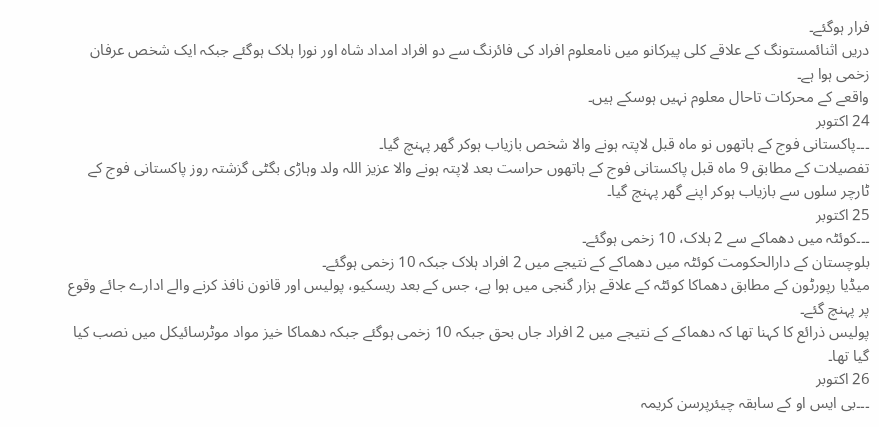فرار ہوگئے۔
دریں اثنائمستونگ کے علاقے کلی پیرکانو میں نامعلوم افراد کی فائرنگ سے دو افراد امداد شاہ اور نورا ہلاک ہوگئے جبکہ ایک شخص عرفان زخمی ہوا ہے۔
واقعے کے محرکات تاحال معلوم نہیں ہوسکے ہیں۔
24 اکتوبر
۔۔۔پاکستانی فوج کے ہاتھوں نو ماہ قبل لاپتہ ہونے والا شخص بازیاب ہوکر گھر پہنچ گیا۔
تفصیلات کے مطابق 9 ماہ قبل پاکستانی فوج کے ہاتھوں حراست بعد لاپتہ ہونے والا عزیز اللہ ولد وہاڑی بگٹی گزشتہ روز پاکستانی فوج کے ٹارچر سلوں سے بازیاب ہوکر اپنے گھر پہنچ گیا۔
25 اکتوبر
۔۔۔کوئٹہ میں دھماکے سے 2 ہلاک، 10 زخمی ہوگئے۔
بلوچستان کے دارالحکومت کوئٹہ میں دھماکے کے نتیجے میں 2 افراد ہلاک جبکہ 10 زخمی ہوگئے۔
میڈیا رپورٹون کے مطابق دھماکا کوئٹہ کے علاقے ہزار گنجی میں ہوا ہے، جس کے بعد ریسکیو، پولیس اور قانون نافذ کرنے والے ادارے جائے وقوع پر پہنچ گئے۔
پولیس ذرائع کا کہنا تھا کہ دھماکے کے نتیجے میں 2 افراد جاں بحق جبکہ 10 زخمی ہوگئے جبکہ دھماکا خیز مواد موٹرسائیکل میں نصب کیا گیا تھا۔
26 اکتوبر
۔۔۔بی ایس او کے سابقہ چیئرپرسن کریمہ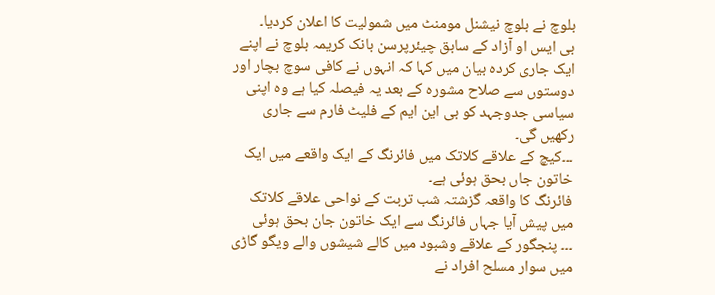بلوچ نے بلوچ نیشنل مومنٹ میں شمولیت کا اعلان کردیا۔
بی ایس او آزاد کے سابق چیئرپرسن بانک کریمہ بلوچ نے اپنے ایک جاری کردہ بیان میں کہا کہ انہوں نے کافی سوچ بچار اور دوستوں سے صلاح مشورہ کے بعد یہ فیصلہ کیا ہے وہ اپنی سیاسی جدوجہد کو بی این ایم کے فلیٹ فارم سے جاری رکھیں گی۔
۔۔۔کیچ کے علاقے کلاتک میں فائرنگ کے ایک واقعے میں ایک خاتون جاں بحق ہوئی ہے۔
فائرنگ کا واقعہ گزشتہ شب تربت کے نواحی علاقے کلاتک میں پیش آیا جہاں فائرنگ سے ایک خاتون جان بحق ہوئی
۔۔۔ پنجگور کے علاقے وشبود میں کالے شیشوں والے ویگو گاڑی میں سوار مسلح افراد نے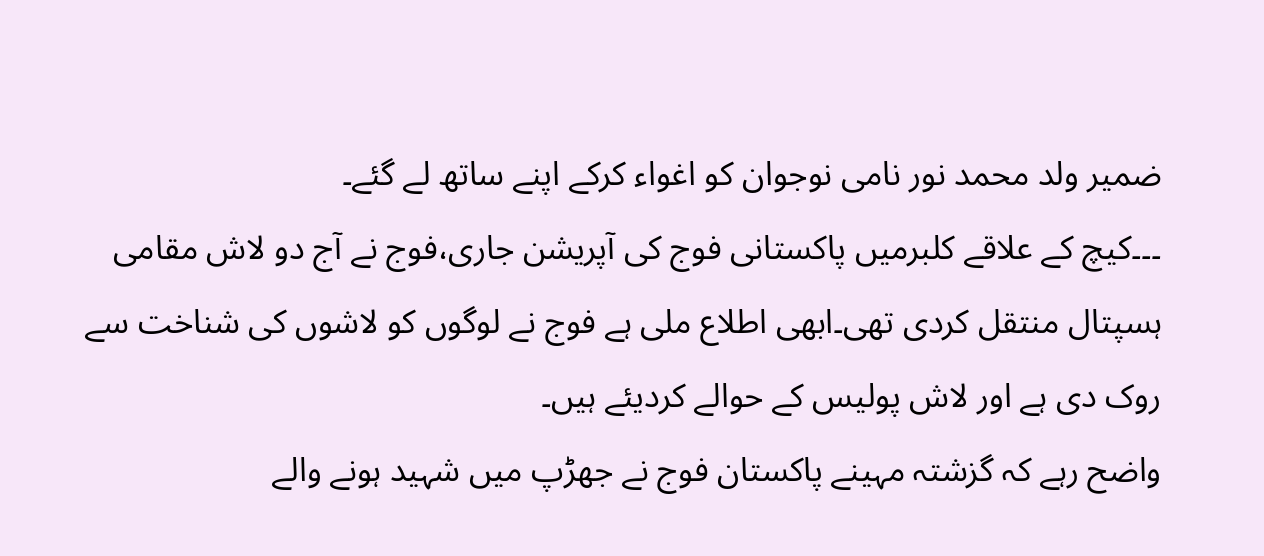ضمیر ولد محمد نور نامی نوجوان کو اغواء کرکے اپنے ساتھ لے گئے۔
۔۔۔کیچ کے علاقے کلبرمیں پاکستانی فوج کی آپریشن جاری،فوج نے آج دو لاش مقامی ہسپتال منتقل کردی تھی۔ابھی اطلاع ملی ہے فوج نے لوگوں کو لاشوں کی شناخت سے روک دی ہے اور لاش پولیس کے حوالے کردیئے ہیں۔
واضح رہے کہ گزشتہ مہینے پاکستان فوج نے جھڑپ میں شہید ہونے والے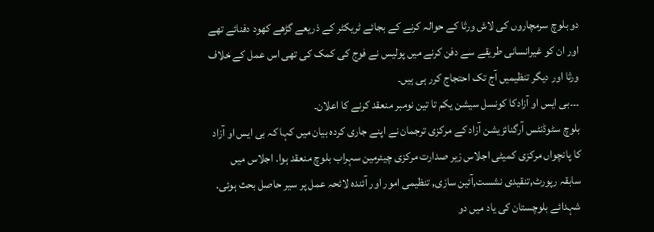دو بلوچ سرمچاروں کی لاش ورثا کے حوالہ کرنے کے بجائے ٹریکٹر کے ذریعے گڑھے کھود دفنائے تھے اور ان کو غیرانسانی طریقے سے دفن کرنے میں پولیس نے فوج کی کمک کی تھی اس عمل کے خلاف ورثا اور دیگر تنظیمیں آج تک احتجاج کرر ہی ہیں۔
۔۔۔بی ایس او آزادکا کونسل سیشن یکم تا تین نومبر منعقد کرنے کا اعلان۔
بلوچ سٹوڈنٹس آرگنائزیشن آزاد کے مرکزی ترجمان نے اپنے جاری کردہ بیان میں کہا کہ بی ایس او آزاد کا پانچواں مرکزی کمیٹی اجلاس زیر صدارت مرکزی چیئرمین سہراب بلوچ منعقد ہوا. اجلاس میں سابقہ رپورٹ,تنقیدی نشست,آئین سازی, تنظیمی امور اور آئندہ لائحہ عمل پر سیر حاصل بحث ہوئی. شہدائے بلوچستان کی یاد میں دو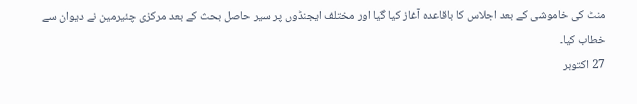منٹ کی خاموشی کے بعد اجلاس کا باقاعدہ آغاز کیا گیا اور مختلف ایجنڈوں پر سیر حاصل بحث کے بعد مرکزی چئیرمین نے دیوان سے خطاب کیا۔
27 اکتوبر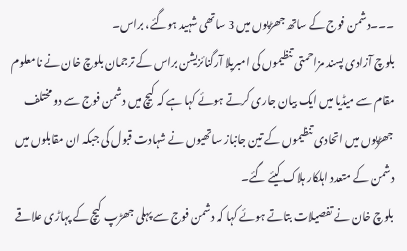۔۔۔دشمن فوج کے ساتھ جھڑپوں میں 3 ساتھی شہید ہوگئے، براس۔
بلوچ آزادی پسند مزاحمتی تنظیموں کی امبریلا آرگنائزیشن براس کے ترجمان بلوچ خان نے نامعلوم مقام سے میڈیا میں ایک بیان جاری کرتے ہوئے کہا ہے کہ کیچ میں دشمن فوج سے دو مختلف جھڑپوں میں اتحادی تنظیموں کے تین جانباز ساتھیوں نے شہادت قبول کی جبکہ ان مقابلوں میں دشمن کے متعدد اہلکار ہلاک کیئے گئے۔
بلوچ خان نے تفصیلات بتاتے ہوئے کہا کہ دشمن فوج سے پہلی جھڑپ کیچ کے پہاڑی علاقے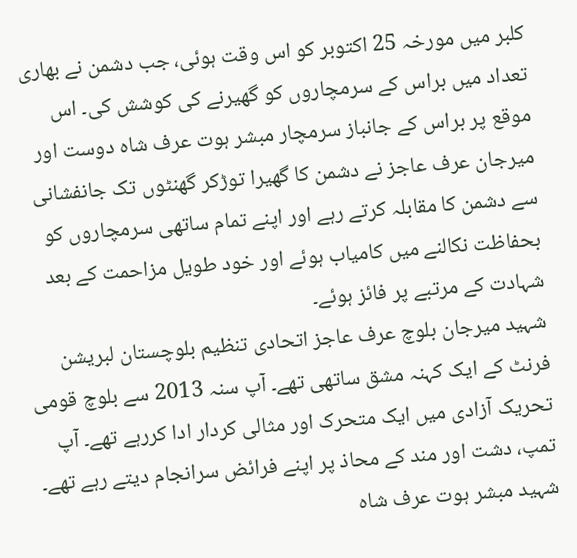کلبر میں مورخہ 25 اکتوبر کو اس وقت ہوئی، جب دشمن نے بھاری تعداد میں براس کے سرمچاروں کو گھیرنے کی کوشش کی۔ اس موقع پر براس کے جانباز سرمچار مبشر ہوت عرف شاہ دوست اور میرجان عرف عاجز نے دشمن کا گھیرا توڑکر گھنٹوں تک جانفشانی سے دشمن کا مقابلہ کرتے رہے اور اپنے تمام ساتھی سرمچاروں کو بحفاظت نکالنے میں کامیاب ہوئے اور خود طویل مزاحمت کے بعد شہادت کے مرتبے پر فائز ہوئے۔
شہید میرجان بلوچ عرف عاجز اتحادی تنظیم بلوچستان لبریشن فرنٹ کے ایک کہنہ مشق ساتھی تھے۔ آپ سنہ 2013 سے بلوچ قومی تحریک آزادی میں ایک متحرک اور مثالی کردار ادا کررہے تھے۔ آپ تمپ، دشت اور مند کے محاذ پر اپنے فرائض سرانجام دیتے رہے تھے۔
شہید مبشر ہوت عرف شاہ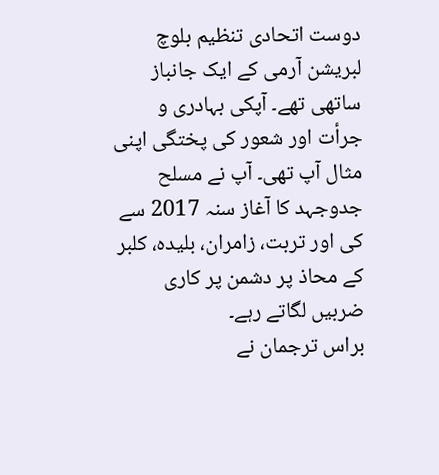دوست اتحادی تنظیم بلوچ لبریشن آرمی کے ایک جانباز ساتھی تھے۔ آپکی بہادری و جرأت اور شعور کی پختگی اپنی مثال آپ تھی۔ آپ نے مسلح جدوجہد کا آغاز سنہ 2017 سے کی اور تربت، زامران، بلیدہ، کلبر کے محاذ پر دشمن پر کاری ضربیں لگاتے رہے۔
براس ترجمان نے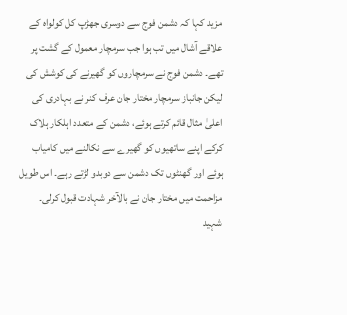مزید کہا کہ دشمن فوج سے دوسری جھڑپ کل کولواہ کے علاقے آشال میں تب ہوا جب سرمچار معمول کے گشت پر تھے۔ دشمن فوج نے سرمچاروں کو گھیرنے کی کوشش کی لیکن جانباز سرمچار مختار جان عرف کنر نے بہادری کی اعلیٰ مثال قائم کرتے ہوئے، دشمن کے متعدد اہلکار ہلاک کرکے اپنے ساتھیوں کو گھیرے سے نکالنے میں کامیاب ہوئے اور گھنٹوں تک دشمن سے دوبدو لڑتے رہے۔ اس طویل مزاحمت میں مختار جان نے بالآخر شہادت قبول کرلی۔
شہید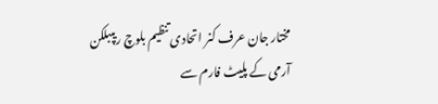مختار جان عرف کنر اتحادی تنظیم بلوچ ریپبلکن آرمی کے پلیٹ فارم سے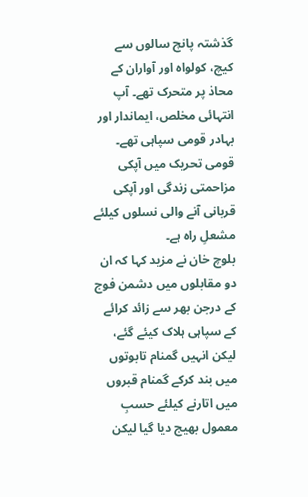گذشتہ پانچ سالوں سے کیچ، کولواہ اور آواران کے محاذ پر متحرک تھے۔ آپ انتہائی مخلص، ایماندار اور بہادر قومی سپاہی تھے۔ قومی تحریک میں آپکی مزاحمتی زندگی اور آپکی قربانی آنے والی نسلوں کیلئے مشعلِ راہ ہے۔
بلوچ خان نے مزید کہا کہ ان دو مقابلوں میں دشمن فوج کے درجن بھر سے زائد کرائے کے سپاہی ہلاک کیئے گئے، لیکن انہیں گمنام تابوتوں میں بند کرکے گمنام قبروں میں اتارنے کیلئے حسبِ معمول بھیج دیا گیا لیکن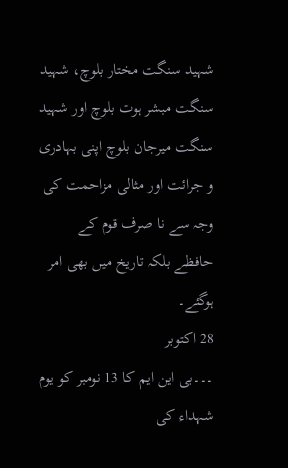شہید سنگت مختار بلوچ، شہید سنگت مبشر ہوت بلوچ اور شہید سنگت میرجان بلوچ اپنی بہادری و جرائت اور مثالی مزاحمت کی وجہ سے نا صرف قوم کے حافظے بلکہ تاریخ میں بھی امر ہوگئے۔
28 اکتوبر
۔۔۔بی این ایم کا 13 نومبر کو یوم شہداء کی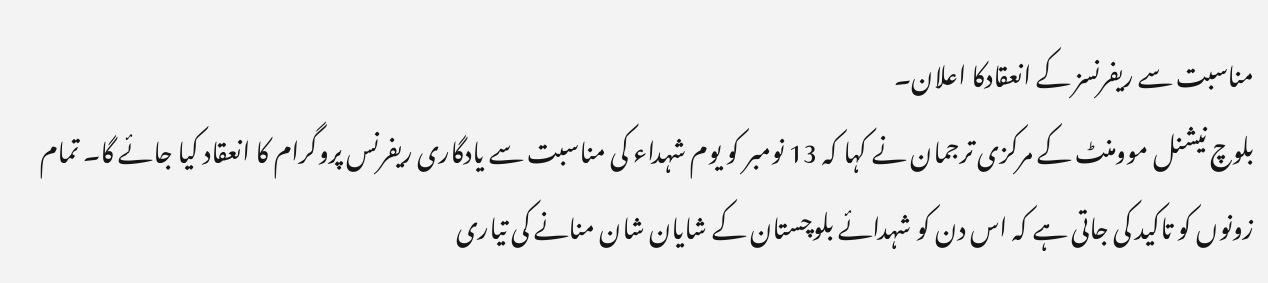مناسبت سے ریفرنسز کے انعقادکا اعلان۔
بلوچ نیشنل موومنٹ کے مرکزی ترجمان نے کہا کہ 13 نومبر کو یوم شہداء کی مناسبت سے یادگاری ریفرنس پروگرام کا انعقاد کیا جائے گا۔ تمام زونوں کو تاکید کی جاتی ہے کہ اس دن کو شہدائے بلوچستان کے شایان شان منانے کی تیاری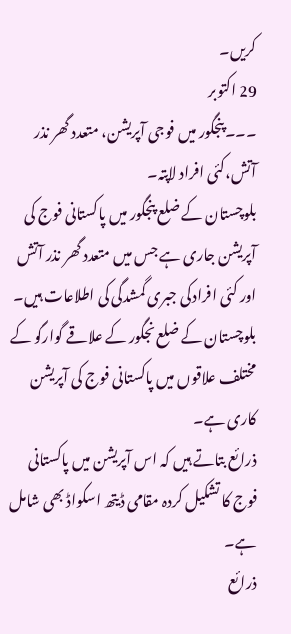کریں۔
29 اکتوبر
۔۔۔پنجگور میں فوجی آپریشن، متعدد گھر نذر آتش،کئی افراد لاپتہ۔
بلوچستان کے ضلع پنجگور میں پاکستانی فوج کی آپریشن جاری ہے جس میں متعدد گھر نذر آتش اور کئی افرادکی جبری گمشدگی کی اطلاعات ہیں۔
بلوچستان کے ضلع نجگور کے علاقے گوارگو کے مختلف علاقوں میں پاکستانی فوج کی آپریشن کاری ہے۔
ذرائع بتاتے ہیں کہ اس آپریشن میں پاکستانی فوج کا تشکیل کردہ مقامی ڈیتھ اسکواڈ بھی شامل ہے۔
ذرائع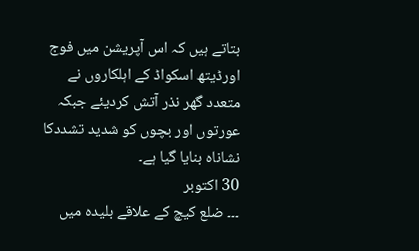بتاتے ہیں کہ اس آپریشن میں فوج اورڈیتھ اسکواڈ کے اہلکاروں نے متعدد گھر نذر آتش کردیئے جبکہ عورتوں اور بچوں کو شدید تشددکا نشاناہ بنایا گیا ہے۔
30 اکتوبر
۔۔۔ ضلع کیچ کے علاقے بلیدہ میں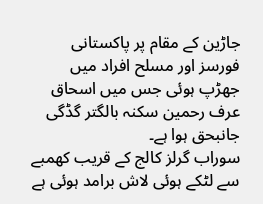جاڑین کے مقام پر پاکستانی فورسز اور مسلح افراد میں جھڑپ ہوئی جس میں اسحاق عرف رحمین سکنہ بالگتر گڈگی جانبحق ہوا ہے۔
سوراب گرلز کالج کے قریب کھمبے سے لٹکے ہوئی لاش برامد ہوئی ہے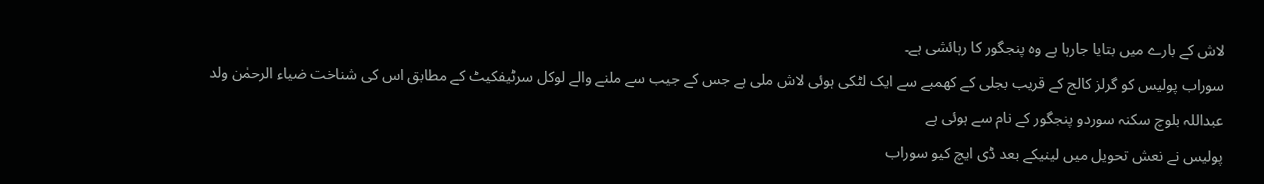لاش کے بارے میں بتایا جارہا ہے وہ پنجگور کا رہائشی ہے۔
سوراب پولیس کو گرلز کالج کے قریب بجلی کے کھمبے سے ایک لٹکی ہوئی لاش ملی ہے جس کے جیب سے ملنے والے لوکل سرٹیفکیٹ کے مطابق اس کی شناخت ضیاء الرحمٰن ولد عبداللہ بلوچ سکنہ سوردو پنجگور کے نام سے ہوئی ہے
پولیس نے نعش تحویل میں لینیکے بعد ڈی ایچ کیو سوراب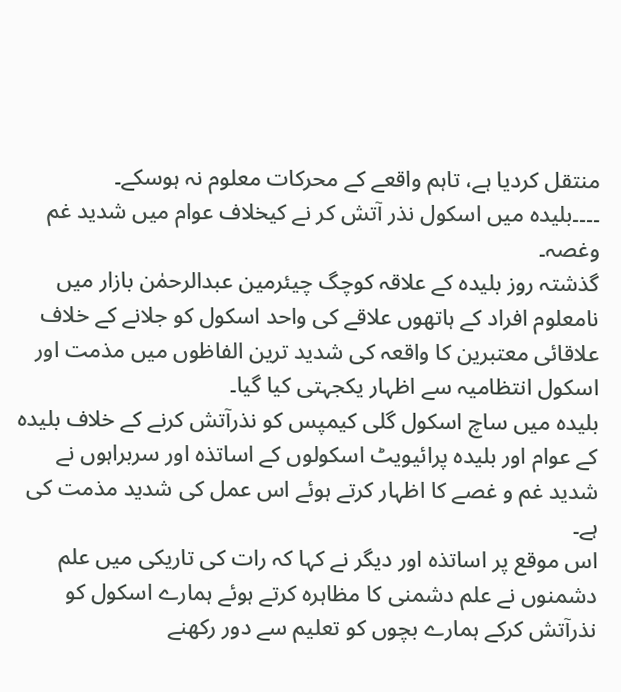منتقل کردیا ہے، تاہم واقعے کے محرکات معلوم نہ ہوسکے۔
۔۔۔۔بلیدہ میں اسکول نذر آتش کر نے کیخلاف عوام میں شدید غم وغصہ۔
گذشتہ روز بلیدہ کے علاقہ کوچگ چیئرمین عبدالرحمٰن بازار میں نامعلوم افراد کے ہاتھوں علاقے کی واحد اسکول کو جلانے کے خلاف علاقائی معتبرین کا واقعہ کی شدید ترین الفاظوں میں مذمت اور اسکول انتظامیہ سے اظہار یکجہتی کیا گیا۔
بلیدہ میں ساچ اسکول گلی کیمپس کو نذرآتش کرنے کے خلاف بلیدہ کے عوام اور بلیدہ پرائیویٹ اسکولوں کے اساتذہ اور سربراہوں نے شدید غم و غصے کا اظہار کرتے ہوئے اس عمل کی شدید مذمت کی ہے۔
اس موقع پر اساتذہ اور دیگر نے کہا کہ رات کی تاریکی میں علم دشمنوں نے علم دشمنی کا مظاہرہ کرتے ہوئے ہمارے اسکول کو نذرآتش کرکے ہمارے بچوں کو تعلیم سے دور رکھنے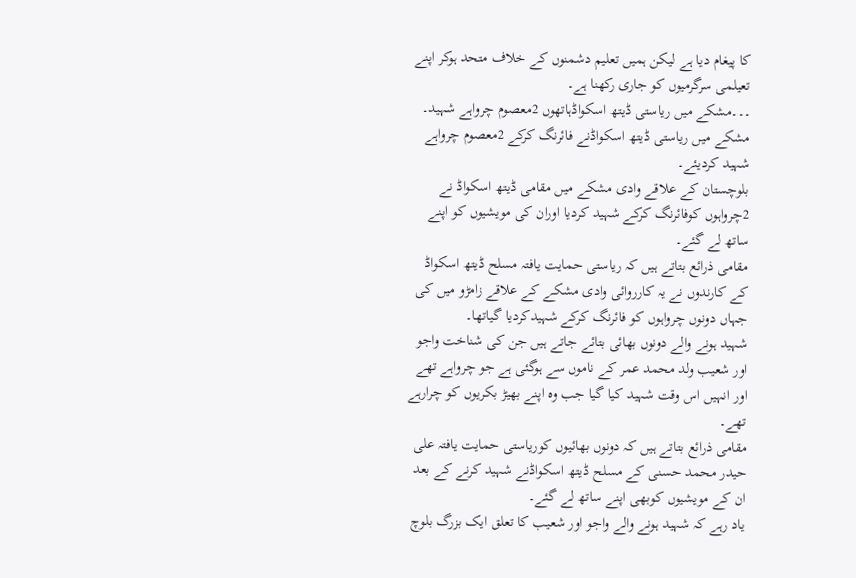کا پیغام دیا ہے لیکن ہمیں تعلیم دشمنوں کے خلاف متحد ہوکر اپنے تعیلمی سرگرمیوں کو جاری رکھنا ہے۔
۔۔۔مشکے میں ریاستی ڈیتھ اسکواڈہاتھوں 2معصوم چرواہے شہید۔
مشکے میں ریاستی ڈیتھ اسکواڈنے فائرنگ کرکے 2معصوم چرواہے شہید کردیئے۔
بلوچستان کے علاقے وادی مشکے میں مقامی ڈیتھ اسکواڈ نے 2چرواہوں کوفائرنگ کرکے شہید کردیا اوران کی مویشیوں کو اپنے ساتھ لے گئے۔
مقامی ذرائع بتاتے ہیں کہ ریاستی حمایت یافتہ مسلح ڈیتھ اسکواڈ کے کارندوں نے یہ کارروائی وادی مشکے کے علاقے زامڑو میں کی جہاں دونوں چرواہوں کو فائرنگ کرکے شہیدکردیا گیاتھا۔
شہید ہونے والے دونوں بھائی بتائے جاتے ہیں جن کی شناخت واجو اور شعیب ولد محمد عمر کے ناموں سے ہوگئی ہے جو چرواہے تھے اور انہیں اس وقت شہید کیا گیا جب وہ اپنے بھیڑ بکریوں کو چرارہے تھے۔
مقامی ذرائع بتاتے ہیں کہ دونوں بھائیوں کوریاستی حمایت یافتہ علی حیدر محمد حسنی کے مسلح ڈیتھ اسکواڈنے شہید کرنے کے بعد ان کے مویشیوں کوبھی اپنے ساتھ لے گئے۔
یاد رہے کہ شہید ہونے والے واجو اور شعیب کا تعلق ایک بزرگ بلوچ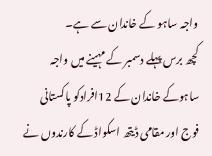واجہ ساہو کے خاندان سے ہے۔
کچھ برس پہلے دسمبر کے مہینے میں واجہ ساہوکے خاندان کے 12افرادکو پاکستانی فوج اور مقامی ڈیتھ اسکواڈ کے کارندوں نے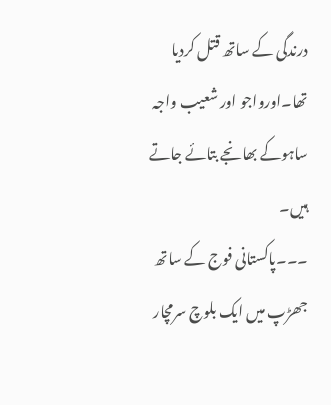درندگی کے ساتھ قتل کردیا تھا۔اورواجو اور شعیب واجہ ساہوکے بھانجے بتائے جاتے ہیں۔
۔۔۔پاکستانی فوج کے ساتھ جھڑپ میں ایک بلوچ سرمچار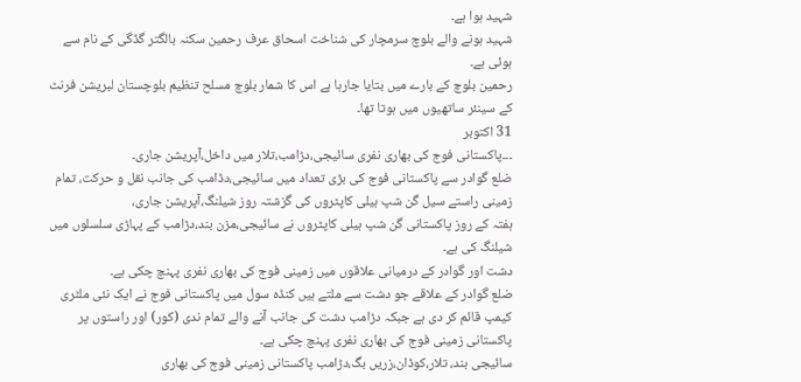شہید ہوا ہے۔
شہید ہونے والے بلوچ سرمچار کی شناخت اسحاق عرف رحمین سکنہ بالگتر گڈگی کے نام سے ہوئی ہے۔
رحمین بلوچ کے بارے میں بتایا جارہا ہے اس کا شمار بلوچ مسلح تنظیم بلوچستان لبریشن فرنٹ کے سینئر ساتھیوں میں ہوتا تھا۔
31 اکتوبر
۔۔۔پاکستانی فوج کی بھاری نفری سائیجی،دڑامب،تلار میں داخل،آپریشن جاری۔
ضلع گوادر سے پاکستانی فوج کی بڑی تعداد میں سائیجی،دڈامب کی جانب نقل و حرکت، تمام زمینی راستے سیل گن شپ ہیلی کاپٹروں کی گزشتہ روز شیلنگ،آپریشن جاری،
ہفتہ کے روز پاکستانی گن شپ ہیلی کاپٹروں نے سائیجی،مزن بند،دڑامب کے پہاڑی سلسلوں میں شیلنگ کی ہے۔
دشت اور گوادر کے درمیانی علاقوں میں زمینی فوج کی بھاری نفری پہنچ چکی ہے۔
ضلع گوادر کے علاقے جو دشت سے ملتے ہیں کنڈہ سول میں پاکستانی فوج نے ایک نئی ملٹری کیمپ قائم کر دی ہے جبکہ دڑامب دشت کی جانب آنے والے تمام ندی (کور) اور راستوں پر پاکستانی زمینی فوج کی بھاری نفری پہنچ چکی ہے۔
سائیجی بند، تلار،کوڈان،زریں بگ،دڑامب پاکستانی زمینی فوج کی بھاری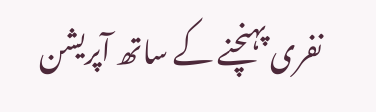نفری پہنچنے کے ساتھ آپریشن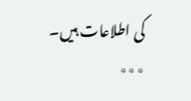کی اطلاعات ہیں۔
٭٭٭